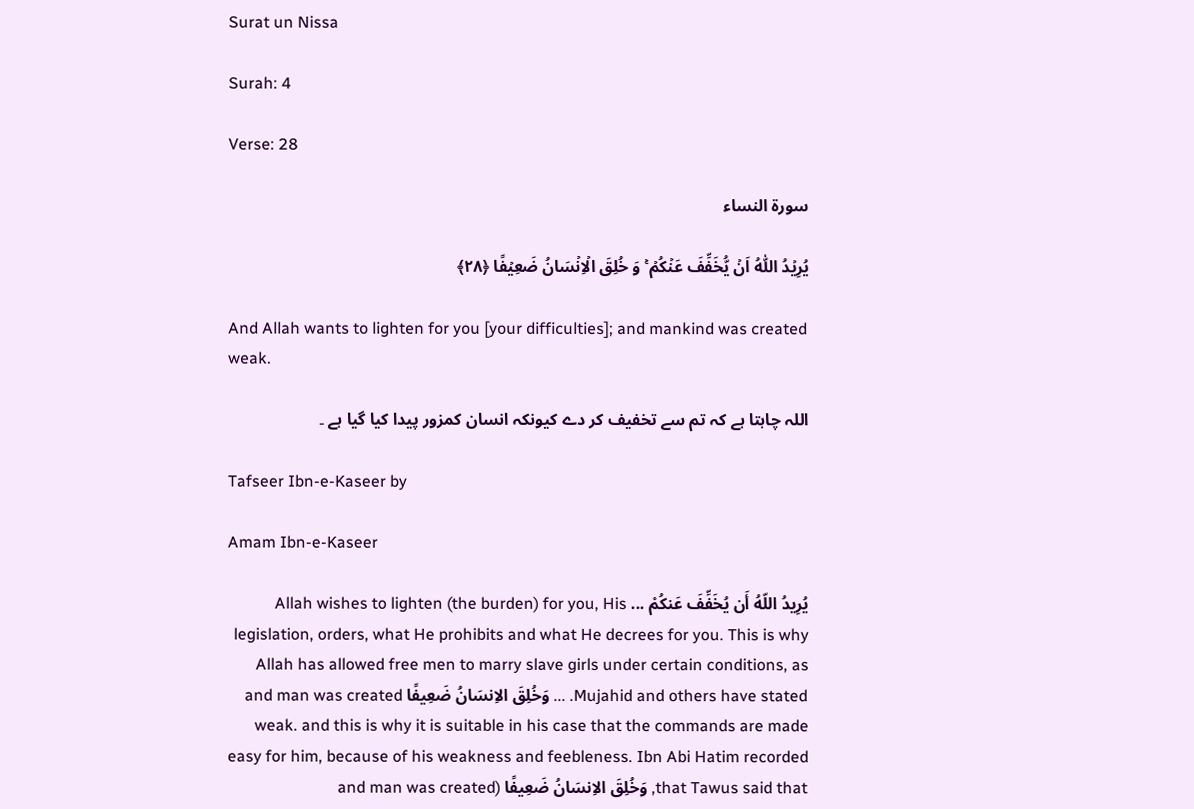Surat un Nissa

Surah: 4

Verse: 28

سورة النساء

یُرِیۡدُ اللّٰہُ اَنۡ یُّخَفِّفَ عَنۡکُمۡ ۚ وَ خُلِقَ الۡاِنۡسَانُ ضَعِیۡفًا ﴿۲۸﴾

And Allah wants to lighten for you [your difficulties]; and mankind was created weak.

اللہ چاہتا ہے کہ تم سے تخفیف کر دے کیونکہ انسان کمزور پیدا کیا گیا ہے ۔

Tafseer Ibn-e-Kaseer by

Amam Ibn-e-Kaseer

يُرِيدُ اللّهُ أَن يُخَفِّفَ عَنكُمْ ... Allah wishes to lighten (the burden) for you, His legislation, orders, what He prohibits and what He decrees for you. This is why Allah has allowed free men to marry slave girls under certain conditions, as Mujahid and others have stated. ... وَخُلِقَ الاِنسَانُ ضَعِيفًا and man was created weak. and this is why it is suitable in his case that the commands are made easy for him, because of his weakness and feebleness. Ibn Abi Hatim recorded that Tawus said that, وَخُلِقَ الاِنسَانُ ضَعِيفًا (and man was created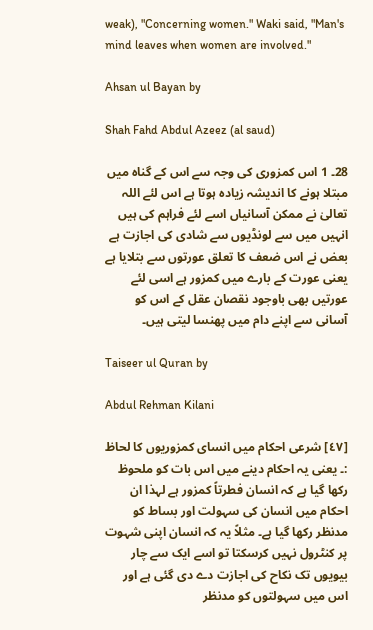weak), "Concerning women." Waki said, "Man's mind leaves when women are involved."

Ahsan ul Bayan by

Shah Fahd Abdul Azeez (al saud)

28۔ 1 اس کمزوری کی وجہ سے اس کے گناہ میں مبتلا ہونے کا اندیشہ زیادہ ہوتا ہے اس لئے اللہ تعالیٰ نے ممکن آسانیاں اسے لئے فراہم کی ہیں انہیں میں سے لونڈیوں سے شادی کی اجازت ہے بعض نے اس ضعف کا تعلق عورتوں سے بتلایا ہے یعنی عورت کے بارے میں کمزور ہے اسی لئے عورتیں بھی باوجود نقصان عقل کے اس کو آسانی سے اپنے دام میں پھنسا لیتی ہیں۔

Taiseer ul Quran by

Abdul Rehman Kilani

[٤٧] شرعی احکام میں انسای کمزوریوں کا لحاظ :۔ یعنی یہ احکام دینے میں اس بات کو ملحوظ رکھا گیا ہے کہ انسان فطرتاً کمزور ہے لہذا ان احکام میں انسان کی سہولت اور بساط کو مدنظر رکھا گیا ہے۔ مثلاً یہ کہ انسان اپنی شہوت پر کنٹرول نہیں کرسکتا تو اسے ایک سے چار بیویوں تک نکاح کی اجازت دے دی گئی ہے اور اس میں سہولتوں کو مدنظر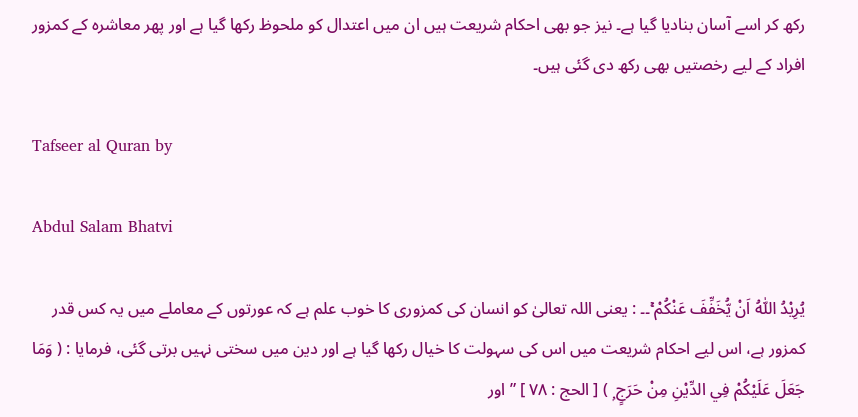رکھ کر اسے آسان بنادیا گیا ہے۔ نیز جو بھی احکام شریعت ہیں ان میں اعتدال کو ملحوظ رکھا گیا ہے اور پھر معاشرہ کے کمزور افراد کے لیے رخصتیں بھی رکھ دی گئی ہیں۔

Tafseer al Quran by

Abdul Salam Bhatvi

يُرِيْدُ اللّٰهُ اَنْ يُّخَفِّفَ عَنْكُمْ ۚ۔۔ : یعنی اللہ تعالیٰ کو انسان کی کمزوری کا خوب علم ہے کہ عورتوں کے معاملے میں یہ کس قدر کمزور ہے، اس لیے احکام شریعت میں اس کی سہولت کا خیال رکھا گیا ہے اور دین میں سختی نہیں برتی گئی، فرمایا : ( وَمَا جَعَلَ عَلَيْكُمْ فِي الدِّيْنِ مِنْ حَرَجٍ ۭ ) [ الحج : ٧٨ ] ” اور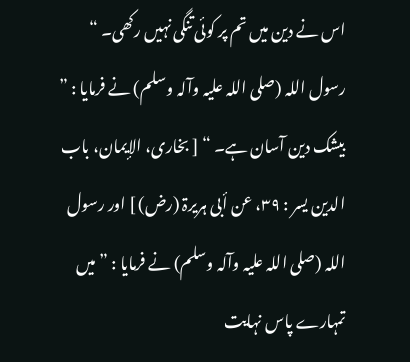اس نے دین میں تم پر کوئی تنگی نہیں رکھی۔ “ رسول اللہ (صلی اللہ علیہ وآلہ وسلم) نے فرمایا : ” بیشک دین آسان ہے۔ “ [ بخاری، الإیمان، باب الدین یسر : ٣٩، عن أبی ہریرۃ (رض) ] اور رسول اللہ (صلی اللہ علیہ وآلہ وسلم) نے فرمایا : ” میں تمہارے پاس نہایت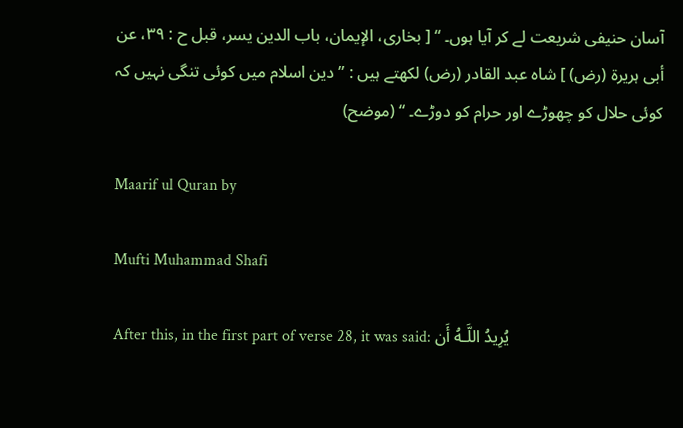آسان حنیفی شریعت لے کر آیا ہوں۔ “ [ بخاری، الإیمان، باب الدین یسر، قبل ح : ٣٩، عن أبی ہریرۃ (رض) ] شاہ عبد القادر (رض) لکھتے ہیں : ” دین اسلام میں کوئی تنگی نہیں کہ کوئی حلال کو چھوڑے اور حرام کو دوڑے۔ “ (موضح)

Maarif ul Quran by

Mufti Muhammad Shafi

After this, in the first part of verse 28, it was said: يُرِ‌يدُ اللَّـهُ أَن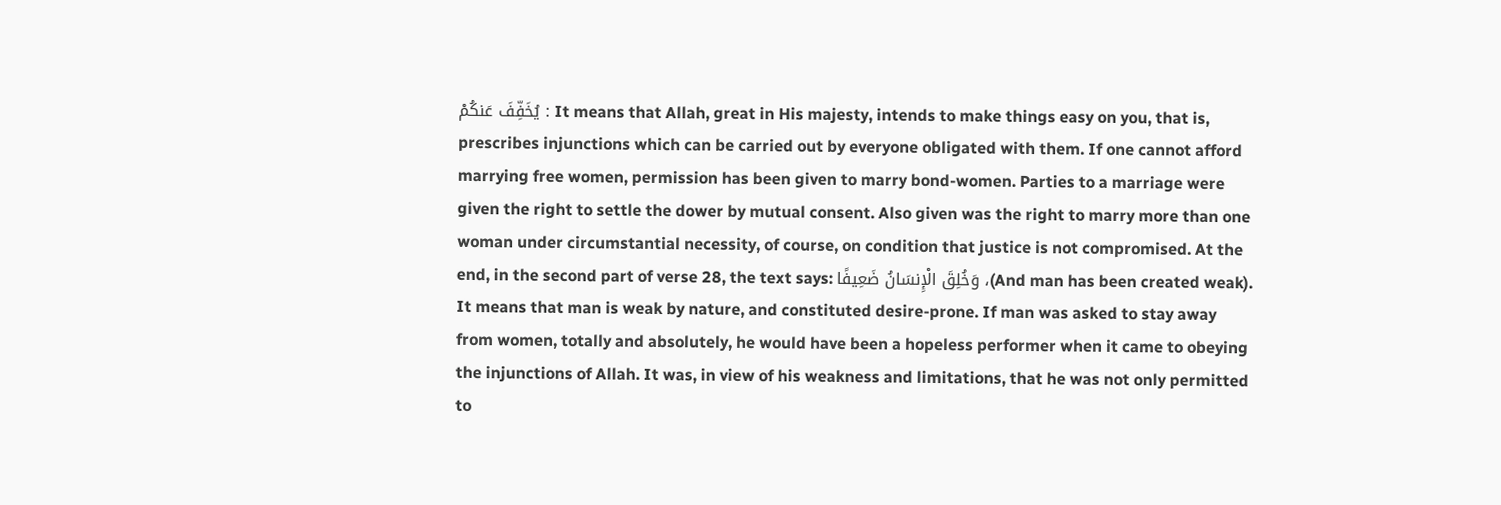يُخَفِّفَ عَنكُمْ : It means that Allah, great in His majesty, intends to make things easy on you, that is, prescribes injunctions which can be carried out by everyone obligated with them. If one cannot afford marrying free women, permission has been given to marry bond-women. Parties to a marriage were given the right to settle the dower by mutual consent. Also given was the right to marry more than one woman under circumstantial necessity, of course, on condition that justice is not compromised. At the end, in the second part of verse 28, the text says: وَخُلِقَ الْإِنسَانُ ضَعِيفًا ،(And man has been created weak). It means that man is weak by nature, and constituted desire-prone. If man was asked to stay away from women, totally and absolutely, he would have been a hopeless performer when it came to obeying the injunctions of Allah. It was, in view of his weakness and limitations, that he was not only permitted to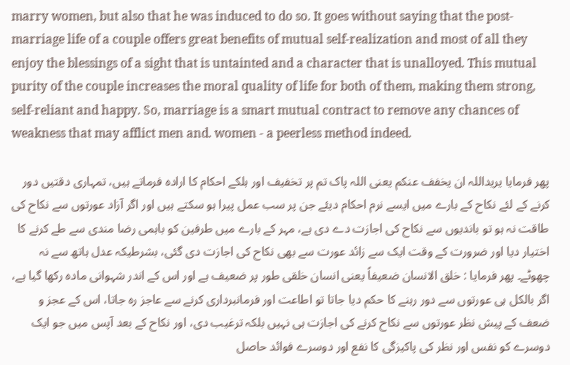marry women, but also that he was induced to do so. It goes without saying that the post-marriage life of a couple offers great benefits of mutual self-realization and most of all they enjoy the blessings of a sight that is untainted and a character that is unalloyed. This mutual purity of the couple increases the moral quality of life for both of them, making them strong, self-reliant and happy. So, marriage is a smart mutual contract to remove any chances of weakness that may afflict men and. women - a peerless method indeed.

پھر فرمایا یریداللہ ان یخفف عنکم یعنی اللہ پاک تم پر تخفیف اور ہلکے احکام کا ارادہ فرماتے ہیں، تمہاری دقتیں دور کرنے کے لئے نکاح کے بارے میں ایسے نرم احکام دیئے جن پر سب عمل پیرا ہو سکتے ہیں اور اگر آزاد عورتوں سے نکاح کی طاقت نہ ہو تو باندیوں سے نکاح کی اجازت دے دی ہے، مہر کے بارے میں طرفین کو باہمی رضا مندی سے طے کرنے کا اختیار دیا اور ضرورت کے وقت ایک سے زائد عورت سے بھی نکاح کی اجازت دی گئی، بشرطیکہ عدل ہاتھ سے نہ چھوٹے۔ پھر فرمایا : خلق الانسان ضعیفاً یعنی انسان خلقی طور پر ضعیف ہے اور اس کے اندر شہوانی مادہ رکھا گیا ہے، اگر بالکل ہی عورتوں سے دور رہنے کا حکم دیا جاتا تو اطاعت اور فرمانبرداری کرنے سے عاجز رہ جاتا، اس کے عجز و ضعف کے پیش نظر عورتوں سے نکاح کرنے کی اجازت ہی نہیں بلکہ ترغیب دی، اور نکاح کے بعد آپس میں جو ایک دوسرے کو نفس اور نظر کی پاکیزگی کا نفع اور دوسرے فوائد حاصل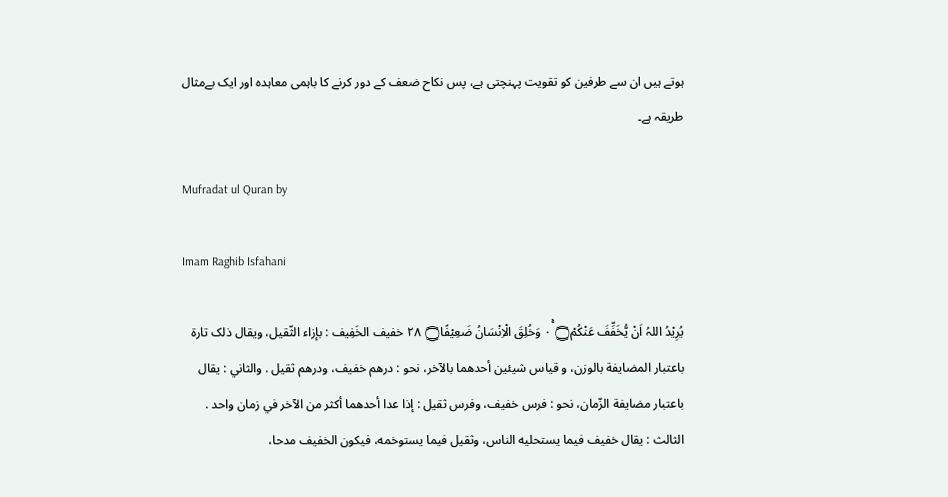ہوتے ہیں ان سے طرفین کو تقویت پہنچتی ہے، پس نکاح ضعف کے دور کرنے کا باہمی معاہدہ اور ایک بےمثال طریقہ ہے۔

Mufradat ul Quran by

Imam Raghib Isfahani

يُرِيْدُ اللہُ اَنْ يُّخَفِّفَ عَنْكُمْ۝ ٠ۚ وَخُلِقَ الْاِنْسَانُ ضَعِيْفًا۝ ٢٨ خفیف الخَفِيف : بإزاء الثّقيل، ويقال ذلک تارة باعتبار المضایفة بالوزن، و قیاس شيئين أحدهما بالآخر، نحو : درهم خفیف، ودرهم ثقیل . والثاني : يقال باعتبار مضایفة الزّمان، نحو : فرس خفیف، وفرس ثقیل : إذا عدا أحدهما أكثر من الآخر في زمان واحد . الثالث : يقال خفیف فيما يستحليه الناس، وثقیل فيما يستوخمه، فيكون الخفیف مدحا،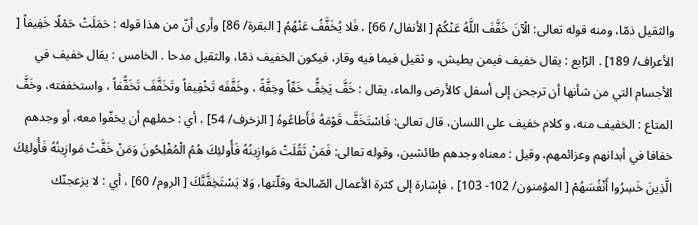والثقیل ذمّا، ومنه قوله تعالی: الْآنَ خَفَّفَ اللَّهُ عَنْكُمْ [ الأنفال/ 66] ، فَلا يُخَفَّفُ عَنْهُمُ [ البقرة/ 86] وأرى أنّ من هذا قوله : حَمَلَتْ حَمْلًا خَفِيفاً [ الأعراف/ 189] . الرّابع : يقال خفیف فيمن يطيش، و ثقیل فيما فيه وقار، فيكون الخفیف ذمّا، والثقیل مدحا . الخامس : يقال خفیف في الأجسام التي من شأنها أن ترجحن إلى أسفل کالأرض والماء، يقال : خَفَّ يَخِفُّ خَفّاً وخِفَّةً ، وخَفَّفَه تَخْفِيفاً وتَخَفَّفَ تَخَفُّفاً ، واستخففته، وخَفَّ المتاع : الخفیف منه، و کلام خفیف علی اللسان، قال تعالی: فَاسْتَخَفَّ قَوْمَهُ فَأَطاعُوهُ [ الزخرف/ 54] ، أي : حملهم أن يخفّوا معه، أو وجدهم خفافا في أبدانهم وعزائمهم، وقیل : معناه وجدهم طائشين، وقوله تعالی: فَمَنْ ثَقُلَتْ مَوازِينُهُ فَأُولئِكَ هُمُ الْمُفْلِحُونَ وَمَنْ خَفَّتْ مَوازِينُهُ فَأُولئِكَ الَّذِينَ خَسِرُوا أَنْفُسَهُمْ [ المؤمنون/ 102- 103] ، فإشارة إلى كثرة الأعمال الصّالحة وقلّتها، وَلا يَسْتَخِفَّنَّكَ [ الروم/ 60] ، أي : لا يزعجنّك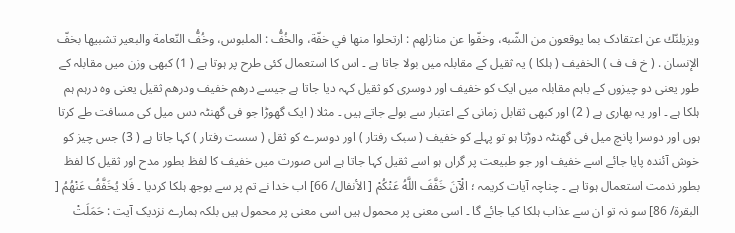ويزيلنّك عن اعتقادک بما يوقعون من الشّبه، وخفّوا عن منازلهم : ارتحلوا منها في خفّة، والخُفُّ : الملبوس، وخُفُّ النّعامة والبعیر تشبيها بخفّ الإنسان . ( خ ف ف ) الخفیف ( ہلکا ) یہ ثقیل کے مقابلہ میں بولا جاتا ہے ۔ اس کا استعمال کئی طرح پر ہوتا ہے ( 1) کبھی وزن میں مقابلہ کے طور یعنی دو چیزوں کے باہم مقابلہ میں ایک کو خفیف اور دوسری کو ثقیل کہہ دیا جاتا ہے جیسے درھم خفیف ودرھم ثقیل یعنی وہ درہم ہم ہلکا ہے ۔ اور یہ بھاری ہے ( 2) اور کبھی ثقابل زمانی کے اعتبار سے بولے جاتے ہیں ۔ مثلا ( ایک گھوڑا جو فی گھنٹہ دس میل کی مسافت طے کرتا ہوں اور دوسرا پانچ میل فی گھنٹہ دوڑتا ہو تو پہلے کو خفیف ( سبک رفتار ) اور دوسرے کو ثقل ( سست رفتار ) کہا جاتا ہے ( 3) جس چیز کو خوش آئندہ پایا جائے اسے خفیف اور جو طبیعت پر گراں ہو اسے ثقیل کہا جاتا ہے اس صورت میں خفیف کا لفظ بطور مدح اور ثقیل کا لفظ بطور ندمت استعمال ہوتا ہے ۔ چناچہ آیات کریمہ ؛ الْآنَ خَفَّفَ اللَّهُ عَنْكُمْ [ الأنفال/ 66] اب خدا نے تم پر سے بوجھ ہلکا کردیا ۔ فَلا يُخَفَّفُ عَنْهُمُ [ البقرة/ 86] سو نہ تو ان سے عذاب ہلکا کیا جائے گا ۔ اسی معنی پر محمول ہیں اسی معنی پر محمول ہیں بلکہ ہمارے نزدیک آیت : حَمَلَتْ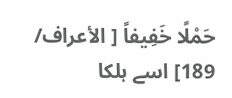حَمْلًا خَفِيفاً [ الأعراف/ 189] اسے ہلکا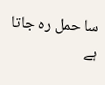سا حمل رہ جاتا ہے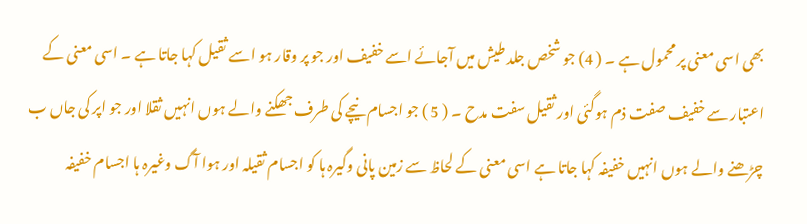بھی اسی معنی پر محمول ہے ۔ ( 4) جو شخص جلد طیش میں آجائے اسے خفیف اور جو پر وقار ہو اسے ثقیل کہا جاتا ہے ۔ اسی معنی کے اعتبار سے خفیف صفت ذم ہوگئی اور ثقیل سفت مدح ۔ ( 5 ) جو اجسام نیچے کی طرف جھکنے والے ہوں انہیں ثقلا اور جو اپر کی جاں ب چڑھنے والے ہوں انہیں خفیفہ کہا جاتا ہے اسی معنی کے لحاظ سے زمین پانی وگیرہ ہا کو اجسام ثقیلہ اور ہوا آگ وغیرہ ہا اجسام خفیفہ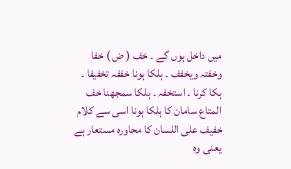میں داخل ہوں گے ۔ خف ( ض ) خفا وخفتہ ویخفف ۔ ہلکا ہونا خففہ تخفیفا ۔ ہکا کرنا ۔ استخفہ ۔ ہلکا سمجھنا خف المتاع سامان کا ہلکا ہونا اسی سے کلام خفیف علی اللسان کا محاورہ مستعار ہے یعنی وہ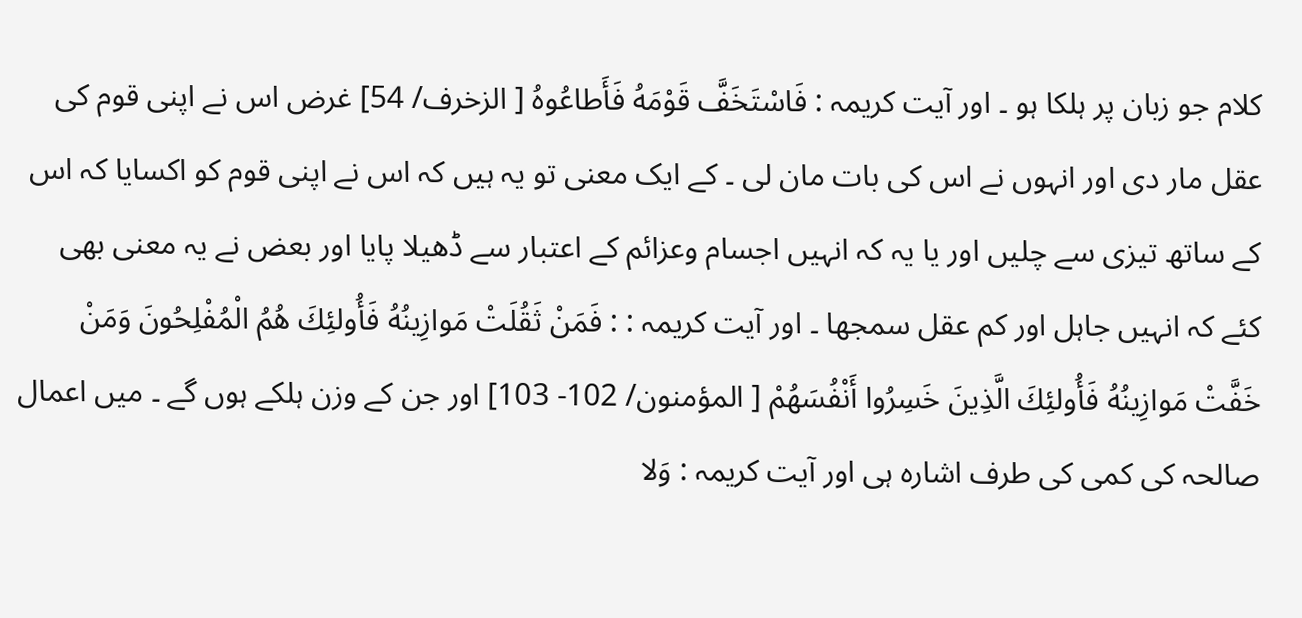کلام جو زبان پر ہلکا ہو ۔ اور آیت کریمہ : فَاسْتَخَفَّ قَوْمَهُ فَأَطاعُوهُ [ الزخرف/ 54] غرض اس نے اپنی قوم کی عقل مار دی اور انہوں نے اس کی بات مان لی ۔ کے ایک معنی تو یہ ہیں کہ اس نے اپنی قوم کو اکسایا کہ اس کے ساتھ تیزی سے چلیں اور یا یہ کہ انہیں اجسام وعزائم کے اعتبار سے ڈھیلا پایا اور بعض نے یہ معنی بھی کئے کہ انہیں جاہل اور کم عقل سمجھا ۔ اور آیت کریمہ : : فَمَنْ ثَقُلَتْ مَوازِينُهُ فَأُولئِكَ هُمُ الْمُفْلِحُونَ وَمَنْ خَفَّتْ مَوازِينُهُ فَأُولئِكَ الَّذِينَ خَسِرُوا أَنْفُسَهُمْ [ المؤمنون/ 102- 103] اور جن کے وزن ہلکے ہوں گے ۔ میں اعمال صالحہ کی کمی کی طرف اشارہ ہی اور آیت کریمہ : وَلا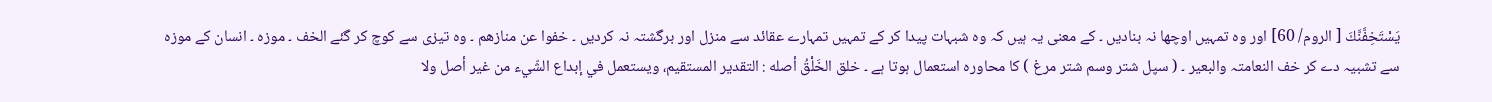يَسْتَخِفَّنَّكَ [ الروم/ 60] اور وہ تمہیں اوچھا نہ بنادیں ۔ کے معنی یہ ہیں کہ وہ شبہات پیدا کر کے تمہیں تمہارے عقائد سے منزل اور برگشتہ نہ کردیں ۔ خفوا عن منازھم ۔ وہ تیزی سے کوچ کر گئے الخف ۔ موزہ ۔ انسان کے موزہ سے تشبیہ دے کر خف النعامتہ والبعیر ۔ ( سپل شتر وسم شتر مرغ ) کا محاورہ استعمال ہوتا ہے ۔ خلق الخَلْقُ أصله : التقدیر المستقیم، ويستعمل في إبداع الشّيء من غير أصل ولا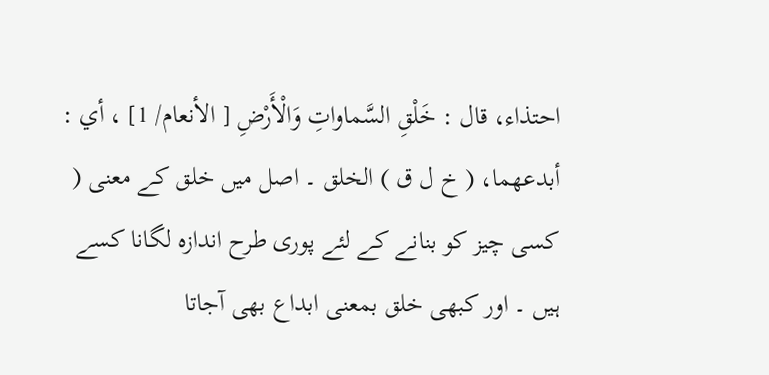احتذاء، قال : خَلْقِ السَّماواتِ وَالْأَرْضِ [ الأنعام/ 1] ، أي : أبدعهما، ( خ ل ق ) الخلق ۔ اصل میں خلق کے معنی ( کسی چیز کو بنانے کے لئے پوری طرح اندازہ لگانا کسے ہیں ۔ اور کبھی خلق بمعنی ابداع بھی آجاتا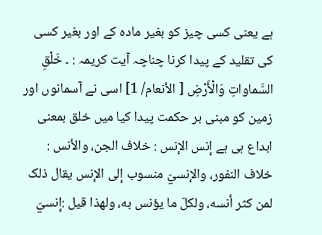ہے یعنی کسی چیز کو بغیر مادہ کے اور بغیر کسی کی تقلید کے پیدا کرنا چناچہ آیت کریمہ : ۔ خَلْقِ السَّماواتِ وَالْأَرْضِ [ الأنعام/ 1] اسی نے آسمانوں اور زمین کو مبنی بر حکمت پیدا کیا میں خلق بمعنی ابداع ہی ہے إنس الإنس : خلاف الجن، والأنس : خلاف النفور، والإنسيّ منسوب إلى الإنس يقال ذلک لمن کثر أنسه، ولكلّ ما يؤنس به، ولهذا قيل :إنسيّ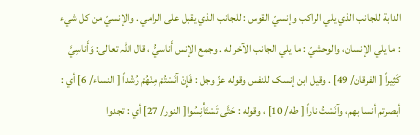الدابة للجانب الذي يلي الراکب وإنسيّ القوس : للجانب الذي يقبل علی الرامي . والإنسيّ من کل شيء : ما يلي الإنسان، والوحشيّ : ما يلي الجانب الآخر له . وجمع الإنس أَناسيُّ ، قال اللہ تعالی: وَأَناسِيَّ كَثِيراً [ الفرقان/ 49] . وقیل ابن إنسک للنفس وقوله عزّ وجل : فَإِنْ آنَسْتُمْ مِنْهُمْ رُشْداً [ النساء/ 6] أي : أبصرتم أنسا بهم، وآنَسْتُ ناراً [ طه/ 10] ، وقوله : حَتَّى تَسْتَأْنِسُوا[ النور/ 27] أي : تجدوا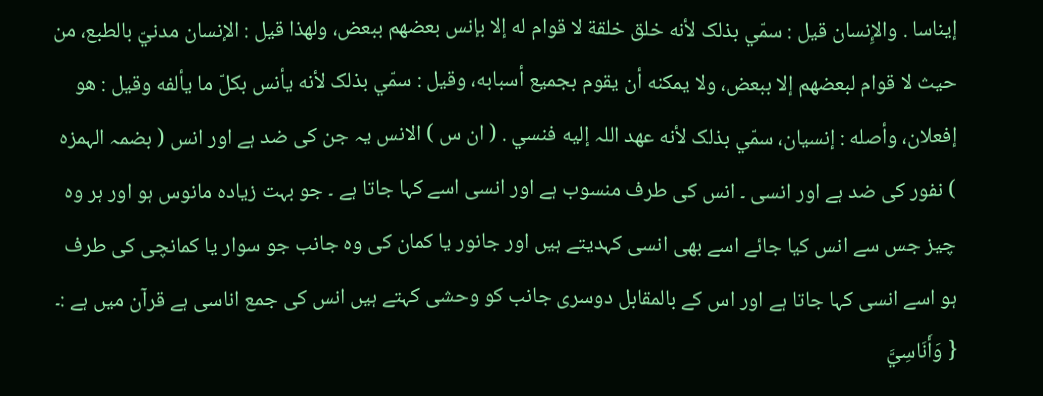إيناسا . والإِنسان قيل : سمّي بذلک لأنه خلق خلقة لا قوام له إلا بإنس بعضهم ببعض، ولهذا قيل : الإنسان مدنيّ بالطبع، من حيث لا قوام لبعضهم إلا ببعض، ولا يمكنه أن يقوم بجمیع أسبابه، وقیل : سمّي بذلک لأنه يأنس بكلّ ما يألفه وقیل : هو إفعلان، وأصله : إنسیان، سمّي بذلک لأنه عهد اللہ إليه فنسي . ( ان س ) الانس یہ جن کی ضد ہے اور انس ( بضمہ الہمزہ ) نفور کی ضد ہے اور انسی ۔ انس کی طرف منسوب ہے اور انسی اسے کہا جاتا ہے ۔ جو بہت زیادہ مانوس ہو اور ہر وہ چیز جس سے انس کیا جائے اسے بھی انسی کہدیتے ہیں اور جانور یا کمان کی وہ جانب جو سوار یا کمانچی کی طرف ہو اسے انسی کہا جاتا ہے اور اس کے بالمقابل دوسری جانب کو وحشی کہتے ہیں انس کی جمع اناسی ہے قرآن میں ہے :۔ { وَأَنَاسِيَّ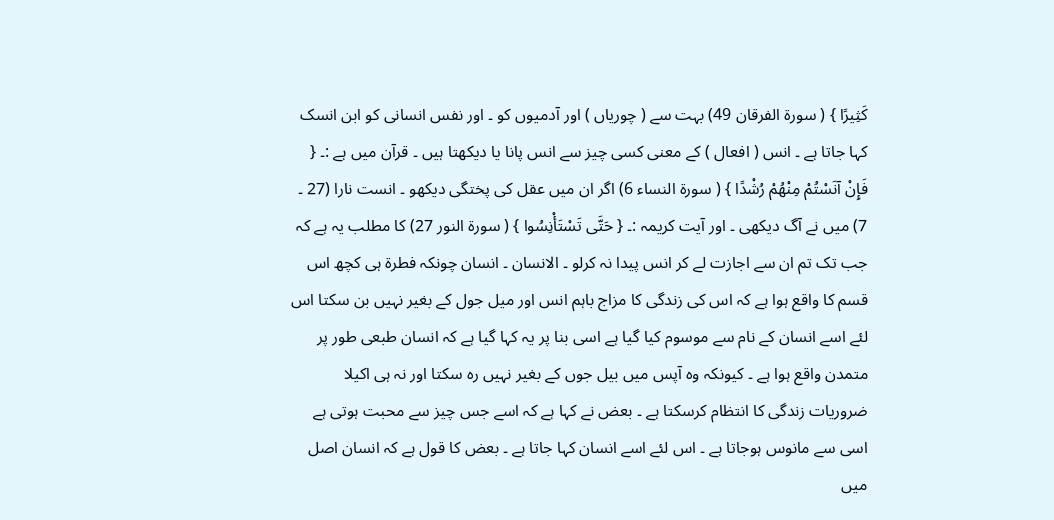كَثِيرًا } ( سورة الفرقان 49) بہت سے ( چوریاں ) اور آدمیوں کو ۔ اور نفس انسانی کو ابن انسک کہا جاتا ہے ۔ انس ( افعال ) کے معنی کسی چیز سے انس پانا یا دیکھتا ہیں ۔ قرآن میں ہے :۔ { فَإِنْ آنَسْتُمْ مِنْهُمْ رُشْدًا } ( سورة النساء 6) اگر ان میں عقل کی پختگی دیکھو ۔ انست نارا (27 ۔ 7) میں نے آگ دیکھی ۔ اور آیت کریمہ :۔ { حَتَّى تَسْتَأْنِسُوا } ( سورة النور 27) کا مطلب یہ ہے کہ جب تک تم ان سے اجازت لے کر انس پیدا نہ کرلو ۔ الانسان ۔ انسان چونکہ فطرۃ ہی کچھ اس قسم کا واقع ہوا ہے کہ اس کی زندگی کا مزاج باہم انس اور میل جول کے بغیر نہیں بن سکتا اس لئے اسے انسان کے نام سے موسوم کیا گیا ہے اسی بنا پر یہ کہا گیا ہے کہ انسان طبعی طور پر متمدن واقع ہوا ہے ۔ کیونکہ وہ آپس میں بیل جوں کے بغیر نہیں رہ سکتا اور نہ ہی اکیلا ضروریات زندگی کا انتظام کرسکتا ہے ۔ بعض نے کہا ہے کہ اسے جس چیز سے محبت ہوتی ہے اسی سے مانوس ہوجاتا ہے ۔ اس لئے اسے انسان کہا جاتا ہے ۔ بعض کا قول ہے کہ انسان اصل میں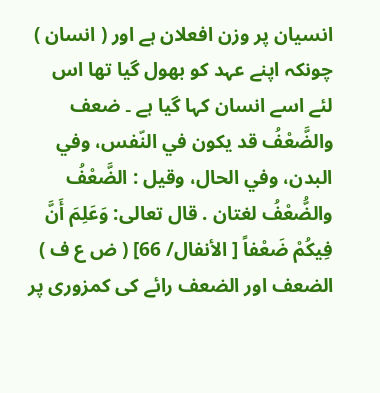انسیان پر وزن افعلان ہے اور ( انسان ) چونکہ اپنے عہد کو بھول گیا تھا اس لئے اسے انسان کہا گیا ہے ۔ ضعف والضَّعْفُ قد يكون في النّفس، وفي البدن، وفي الحال، وقیل : الضَّعْفُ والضُّعْفُ لغتان . قال تعالی: وَعَلِمَ أَنَّ فِيكُمْ ضَعْفاً [ الأنفال/ 66] ( ض ع ف ) الضعف اور الضعف رائے کی کمزوری پر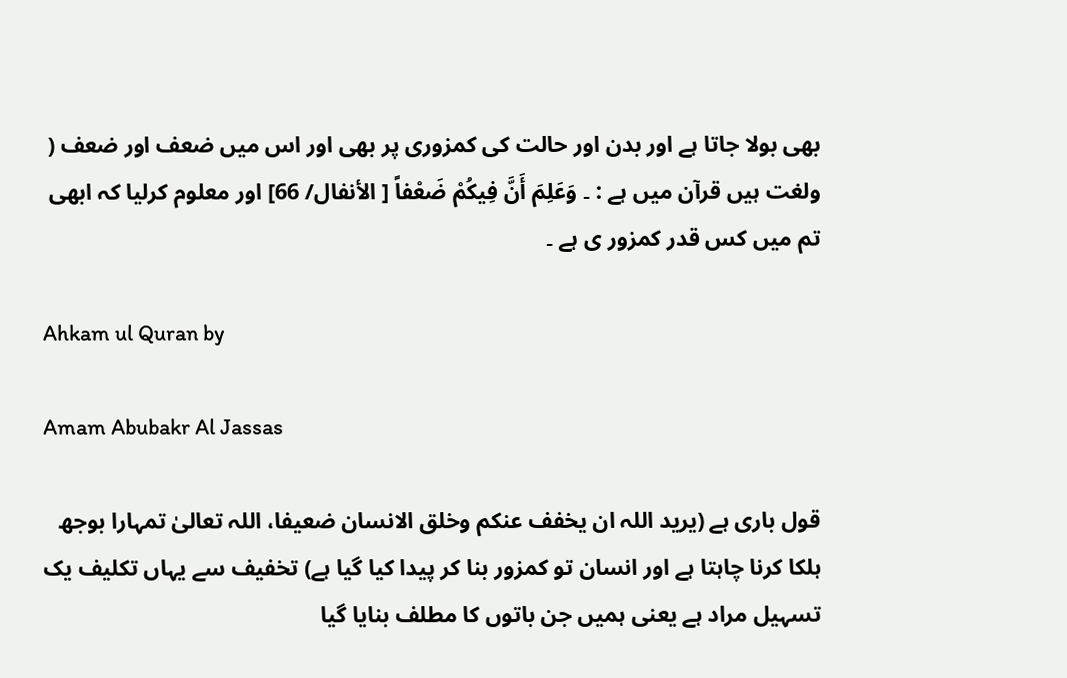بھی بولا جاتا ہے اور بدن اور حالت کی کمزوری پر بھی اور اس میں ضعف اور ضعف ( ولغت ہیں قرآن میں ہے : ۔ وَعَلِمَ أَنَّ فِيكُمْ ضَعْفاً [ الأنفال/ 66] اور معلوم کرلیا کہ ابھی تم میں کس قدر کمزور ی ہے ۔

Ahkam ul Quran by

Amam Abubakr Al Jassas

قول باری ہے (یرید اللہ ان یخفف عنکم وخلق الانسان ضعیفا، اللہ تعالیٰ تمہارا بوجھ ہلکا کرنا چاہتا ہے اور انسان تو کمزور بنا کر پیدا کیا گیا ہے) تخفیف سے یہاں تکلیف یک تسہیل مراد ہے یعنی ہمیں جن باتوں کا مطلف بنایا گیا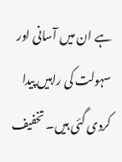ہے ان میں آسانی اور سہولت کی راہیں پیدا کردی گئی ہیں۔ تخفیف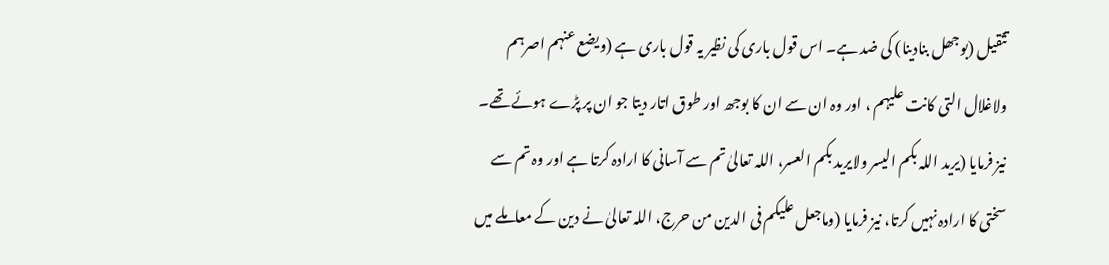تثقیل (بوجھل بنادینا) کی ضد ہے۔ اس قول باری کی نظیر یہ قول باری ہے (ویضع عنہم اصرہم ولاغلال التی کانت علیہم ، اور وہ ان سے ان کا بوجھ اور طوق اتار دیتا جو ان پر پڑے ہوئے تھے۔ نیز فرمایا (یرید اللہ بکم الیسر ولایرید بکم العسر، اللہ تعالیٰ تم سے آسانی کا ارادہ کرتا ہے اور وہ تم سے سختی کا ارادہ نہیں کرتا، نیز فرمایا (وماجعل علیکم فی الدین من حرج، اللہ تعالیٰ نے دین کے معاملے میں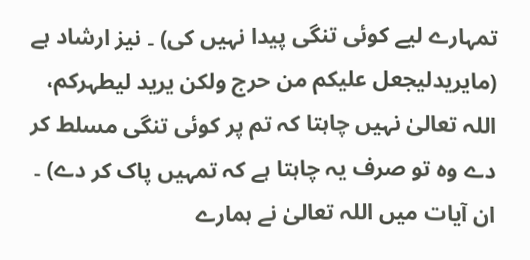تمہارے لیے کوئی تنگی پیدا نہیں کی) ۔ نیز ارشاد ہے (مایریدلیجعل علیکم من حرج ولکن یرید لیطہرکم، اللہ تعالیٰ نہیں چاہتا کہ تم پر کوئی تنگی مسلط کر دے وہ تو صرف یہ چاہتا ہے کہ تمہیں پاک کر دے) ۔ ان آیات میں اللہ تعالیٰ نے ہمارے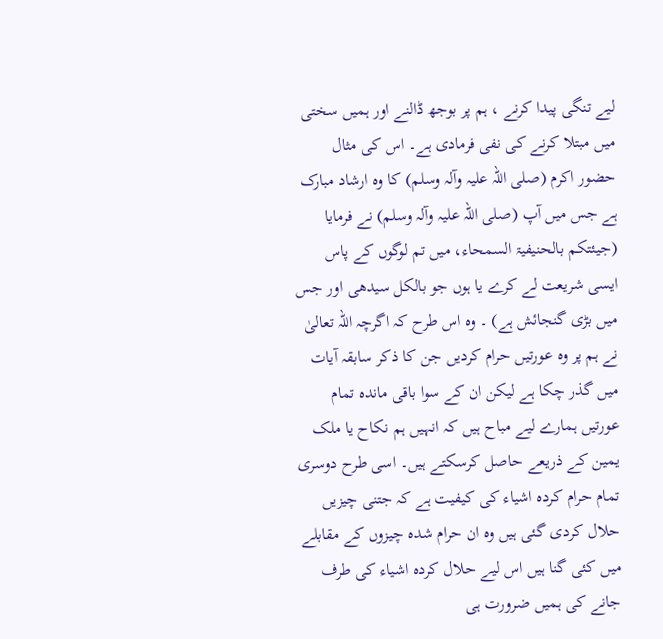لیے تنگی پیدا کرنے ، ہم پر بوجھ ڈالنے اور ہمیں سختی میں مبتلا کرنے کی نفی فرمادی ہے۔ اس کی مثال حضور اکرم (صلی اللہ علیہ وآلہ وسلم) کا وہ ارشاد مبارک ہے جس میں آپ (صلی اللہ علیہ وآلہ وسلم) نے فرمایا (جیئتکم بالحنیفیۃ السمحاء، میں تم لوگوں کے پاس ایسی شریعت لے کرے یا ہوں جو بالکل سیدھی اور جس میں بڑی گنجائش ہے) ۔ وہ اس طرح کہ اگرچہ اللہ تعالیٰ نے ہم پر وہ عورتیں حرام کردیں جن کا ذکر سابقہ آیات میں گذر چکا ہے لیکن ان کے سوا باقی ماندہ تمام عورتیں ہمارے لیے مباح ہیں کہ انہیں ہم نکاح یا ملک یمین کے ذریعے حاصل کرسکتے ہیں۔ اسی طرح دوسری تمام حرام کردہ اشیاء کی کیفیت ہے کہ جتنی چیزیں حلال کردی گئی ہیں وہ ان حرام شدہ چیزوں کے مقابلے میں کئی گنا ہیں اس لیے حلال کردہ اشیاء کی طرف جانے کی ہمیں ضرورت ہی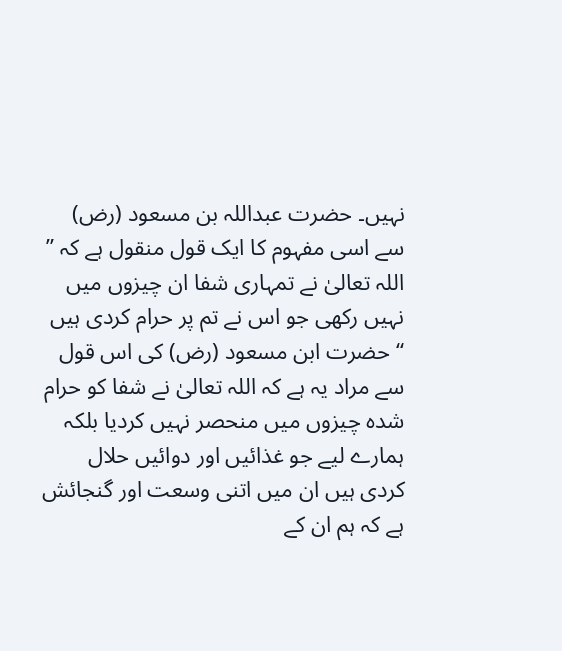نہیں۔ حضرت عبداللہ بن مسعود (رض) سے اسی مفہوم کا ایک قول منقول ہے کہ ” اللہ تعالیٰ نے تمہاری شفا ان چیزوں میں نہیں رکھی جو اس نے تم پر حرام کردی ہیں “ حضرت ابن مسعود (رض) کی اس قول سے مراد یہ ہے کہ اللہ تعالیٰ نے شفا کو حرام شدہ چیزوں میں منحصر نہیں کردیا بلکہ ہمارے لیے جو غذائیں اور دوائیں حلال کردی ہیں ان میں اتنی وسعت اور گنجائش ہے کہ ہم ان کے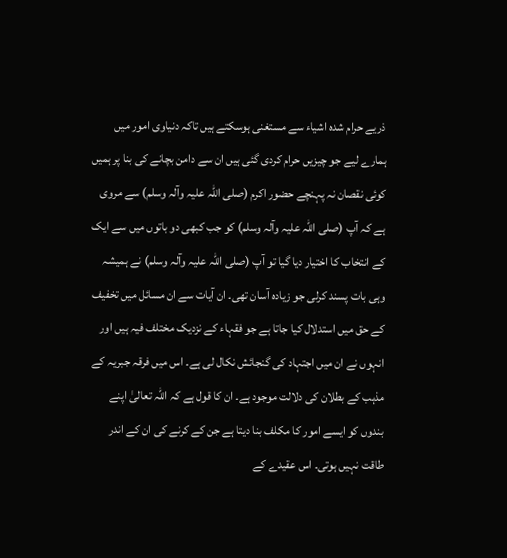ذریے حرام شدہ اشیاء سے مستغنی ہوسکتے ہیں تاکہ دنیاوی امور میں ہمارے لیے جو چیزیں حرام کردی گئی ہیں ان سے دامن بچانے کی بنا پر ہمیں کوئی نقصان نہ پہنچے حضور اکرم (صلی اللہ علیہ وآلہ وسلم) سے مروی ہے کہ آپ (صلی اللہ علیہ وآلہ وسلم) کو جب کبھی دو باتوں میں سے ایک کے انتخاب کا اختیار دیا گیا تو آپ (صلی اللہ علیہ وآلہ وسلم) نے ہمیشہ وہی بات پسند کرلی جو زیادہ آسان تھی۔ ان آیات سے ان مسائل میں تخفیف کے حق میں استدلال کیا جاتا ہے جو فقہاء کے نزدیک مختلف فیہ ہیں اور انہوں نے ان میں اجتہاد کی گنجائش نکال لی ہے۔ اس میں فرقہ جبریہ کے مذہب کے بطلان کی دلالت موجود ہے۔ ان کا قول ہے کہ اللہ تعالیٰ اپنے بندوں کو ایسے امور کا مکلف بنا دیتا ہے جن کے کرنے کی ان کے اندر طاقت نہیں ہوتی۔ اس عقیدے کے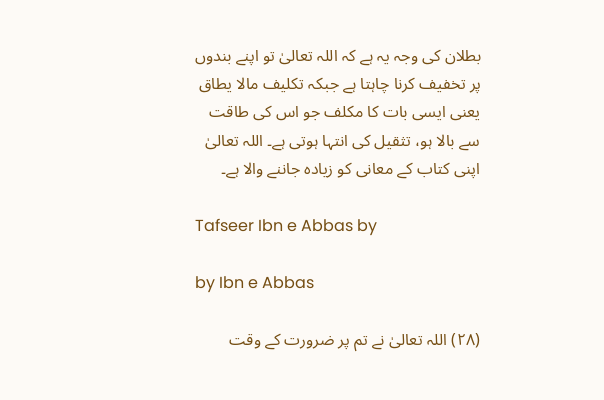بطلان کی وجہ یہ ہے کہ اللہ تعالیٰ تو اپنے بندوں پر تخفیف کرنا چاہتا ہے جبکہ تکلیف مالا یطاق یعنی ایسی بات کا مکلف جو اس کی طاقت سے بالا ہو، تثقیل کی انتہا ہوتی ہے۔ اللہ تعالیٰ اپنی کتاب کے معانی کو زیادہ جاننے والا ہے۔

Tafseer Ibn e Abbas by

by Ibn e Abbas

(٢٨) اللہ تعالیٰ نے تم پر ضرورت کے وقت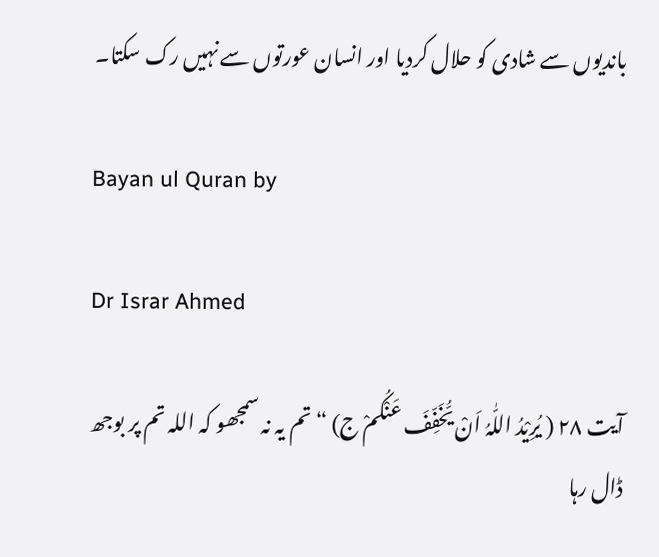باندیوں سے شادی کو حلال کردیا اور انسان عورتوں سے نہیں رک سکتا۔

Bayan ul Quran by

Dr Israr Ahmed

آیت ٢٨ ( یُرِیْدُ اللّٰہُ اَنْ یُّخَفِّفَ عَنْکُمْ ج) “ تم یہ نہ سمجھو کہ اللہ تم پر بوجھ ڈال رہا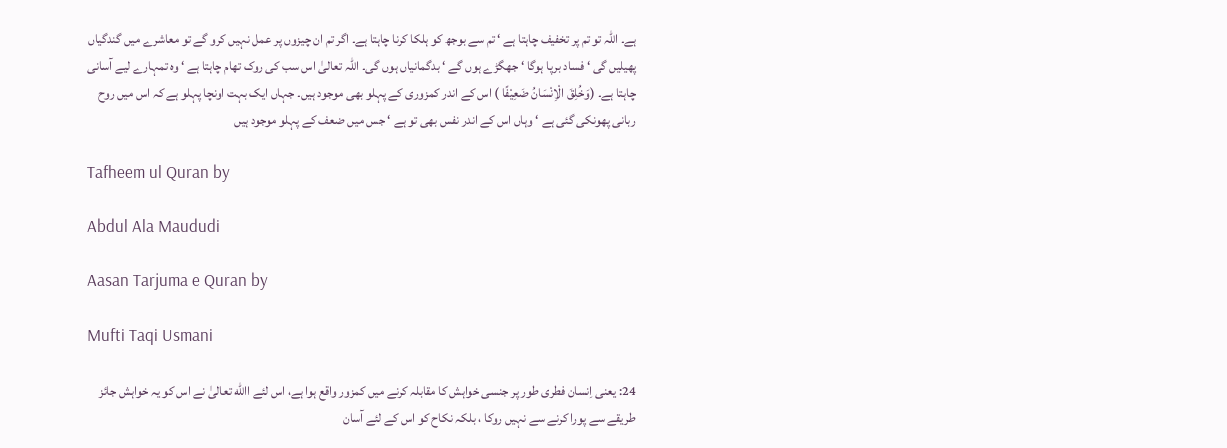ہے۔ اللہ تو تم پر تخفیف چاہتا ہے ‘ تم سے بوجھ کو ہلکا کرنا چاہتا ہے۔ اگر تم ان چیزوں پر عمل نہیں کرو گے تو معاشرے میں گندگیاں پھیلیں گی ‘ فساد برپا ہوگا ‘ جھگڑے ہوں گے ‘ بدگمانیاں ہوں گی۔ اللہ تعالیٰ اس سب کی روک تھام چاہتا ہے ‘ وہ تمہارے لیے آسانی چاہتا ہے۔ (وَخُلِقَ الْاِنْسَانُ ضَعِیْفًا ) اس کے اندر کمزوری کے پہلو بھی موجود ہیں۔ جہاں ایک بہت اونچا پہلو ہے کہ اس میں روح ربانی پھونکی گئی ہے ‘ وہاں اس کے اندر نفس بھی تو ہے ‘ جس میں ضعف کے پہلو موجود ہیں

Tafheem ul Quran by

Abdul Ala Maududi

Aasan Tarjuma e Quran by

Mufti Taqi Usmani

24: یعنی اِنسان فطری طور پر جنسی خواہش کا مقابلہ کرنے میں کمزور واقع ہوا ہے، اس لئے االله تعالیٰ نے اس کو یہ خواہش جائز طریقے سے پورا کرنے سے نہیں روکا ، بلکہ نکاح کو اس کے لئے آسان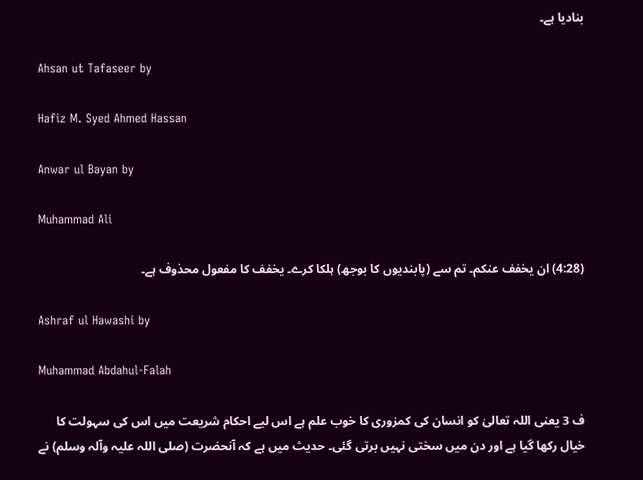بنادیا ہے۔

Ahsan ut Tafaseer by

Hafiz M. Syed Ahmed Hassan

Anwar ul Bayan by

Muhammad Ali

(4:28) ان یخفف عنکم۔ تم سے (پابندیوں کا بوجھ) ہلکا کرے۔ یخفف کا مفعول محذوف ہے۔

Ashraf ul Hawashi by

Muhammad Abdahul-Falah

ف 3 یعنی اللہ تعالیٰ کو انسان کی کمزوری کا خوب علم ہے اس لیے احکام شریعت میں اس کی سہولت کا خیال رکھا گیا ہے اور دن میں سختی نہیں برتی گئی۔ حدیث میں ہے کہ آنحضرت (صلی اللہ علیہ وآلہ وسلم) نے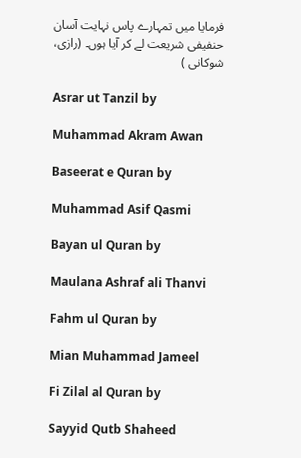فرمایا میں تمہارے پاس نہایت آسان حنفیفی شریعت لے کر آیا ہوں۔ (رازی، شوکانی )

Asrar ut Tanzil by

Muhammad Akram Awan

Baseerat e Quran by

Muhammad Asif Qasmi

Bayan ul Quran by

Maulana Ashraf ali Thanvi

Fahm ul Quran by

Mian Muhammad Jameel

Fi Zilal al Quran by

Sayyid Qutb Shaheed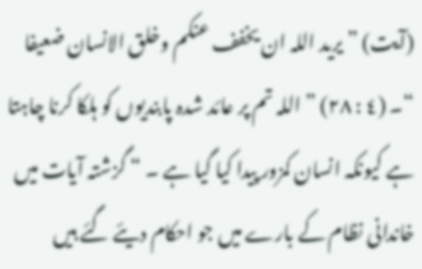(آیت) ” یرید اللہ ان یخفف عنکم وخلق الانسان ضعیفا “۔ (٤ : ٢٨) ” اللہ تم پر عائد شدہ پابندیوں کو ہلکا کرنا چاہتا ہے کیونکہ انسان کمزور پیدا کیا گیا ہے ۔ “ گزشتہ آیات میں خاندانی نظام کے بارے میں جو احکام دیئے گئے ہیں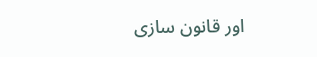اور قانون سازی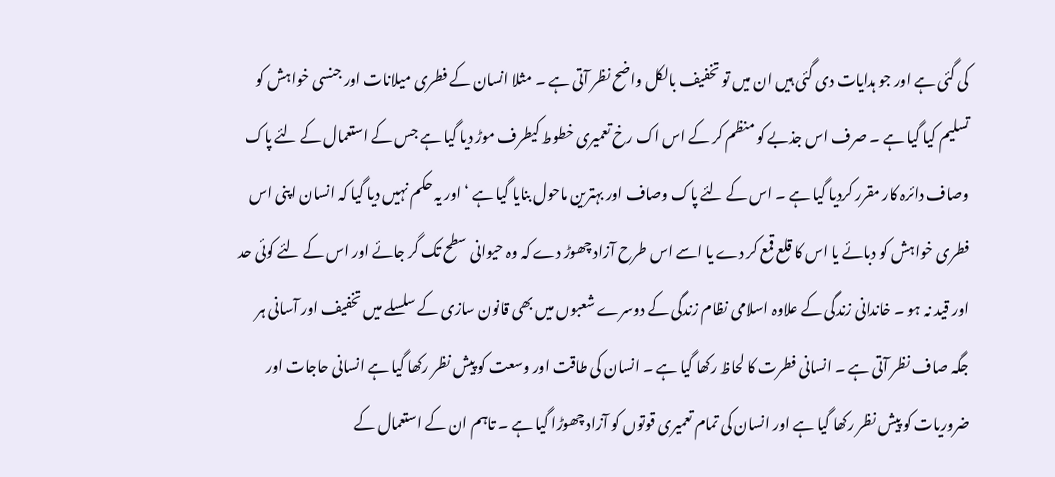کی گئی ہے اور جو ہدایات دی گئی ہیں ان میں تو تخفیف بالکل واضح نظر آتی ہے ۔ مثلا انسان کے فطری میلانات اور جنسی خواہش کو تسلیم کیا گیا ہے ۔ صرف اس جذبے کو منظم کر کے اس اک رخ تعمیری خطوط کیطرف موڑ دیا گیا ہے جس کے استعمال کے لئے پاک وصاف دائرہ کار مقرر کردیا گیا ہے ۔ اس کے لئے پاک وصاف اور بہترین ماحول بنایا گیا ہے ‘ اور یہ حکم نہیں دیا گیا کہ انسان اپنی اس فطری خواہش کو دبائے یا اس کا قلع قمع کر دے یا اسے اس طرح آزاد چھوڑ دے کہ وہ حیوانی سطح تک گر جائے اور اس کے لئے کوئی حد اور قید نہ ہو ۔ خاندانی زندگی کے علاوہ اسلامی نظام زندگی کے دوسرے شعبوں میں بھی قانون سازی کے سلسلے میں تخفیف اور آسانی ہر جگہ صاف نظر آتی ہے ۔ انسانی فطرت کا لحاظ رکھا گیا ہے ۔ انسان کی طاقت اور وسعت کو پیش نظر رکھا گیا ہے انسانی حاجات اور ضروریات کو پیش نظر رکھا گیا ہے اور انسان کی تمام تعمیری قوتوں کو آزاد چھوڑا گیا ہے ۔ تاہم ان کے استعمال کے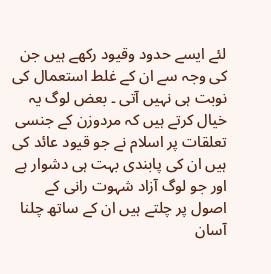لئے ایسے حدود وقیود رکھے ہیں جن کی وجہ سے ان کے غلط استعمال کی نوبت ہی نہیں آتی ۔ بعض لوگ یہ خیال کرتے ہیں کہ مردوزن کے جنسی تعلقات پر اسلام نے جو قیود عائد کی ہیں ان کی پابندی بہت ہی دشوار ہے اور جو لوگ آزاد شہوت رانی کے اصول پر چلتے ہیں ان کے ساتھ چلنا آسان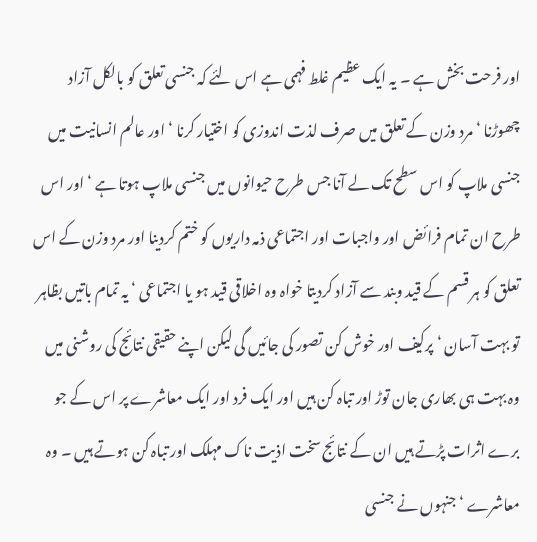اور فرحت بخش ہے ۔ یہ ایک عظیم غلط فہمی ہے اس لئے کہ جنسی تعلق کو بالکل آزاد چھوڑنا ‘ مرد وزن کے تعلق میں صرف لذت اندوزی کو اختیار کرنا ‘ اور عالم انسانیت میں جنسی ملاپ کو اس سطح تک لے آنا جس طرح حیوانوں میں جنسی ملاپ ہوتا ہے ‘ اور اس طرح ان تمام فرائض اور واجبات اور اجتماعی ذمہ داریوں کو ختم کردینا اور مرد وزن کے اس تعلق کو ہر قسم کے قید وبند سے آزاد کردیتا خواہ وہ اخلاقی قید ہو یا اجتماعی ‘ یہ تمام باتیں بظاہر تو بہت آسان ‘ پرکیف اور خوش کن تصور کی جائیں گی لیکن اپنے حقیقی نتائج کی روشنی میں وہ بہت ہی بھاری جان توڑ اور تباہ کن ہیں اور ایک فرد اور ایک معاشرے پر اس کے جو برے اثرات پڑتے ہیں ان کے نتائج سخت اذیت ناک مہلک اور تباہ کن ہوتے ہیں ۔ وہ معاشرے ‘ جنہوں نے جنسی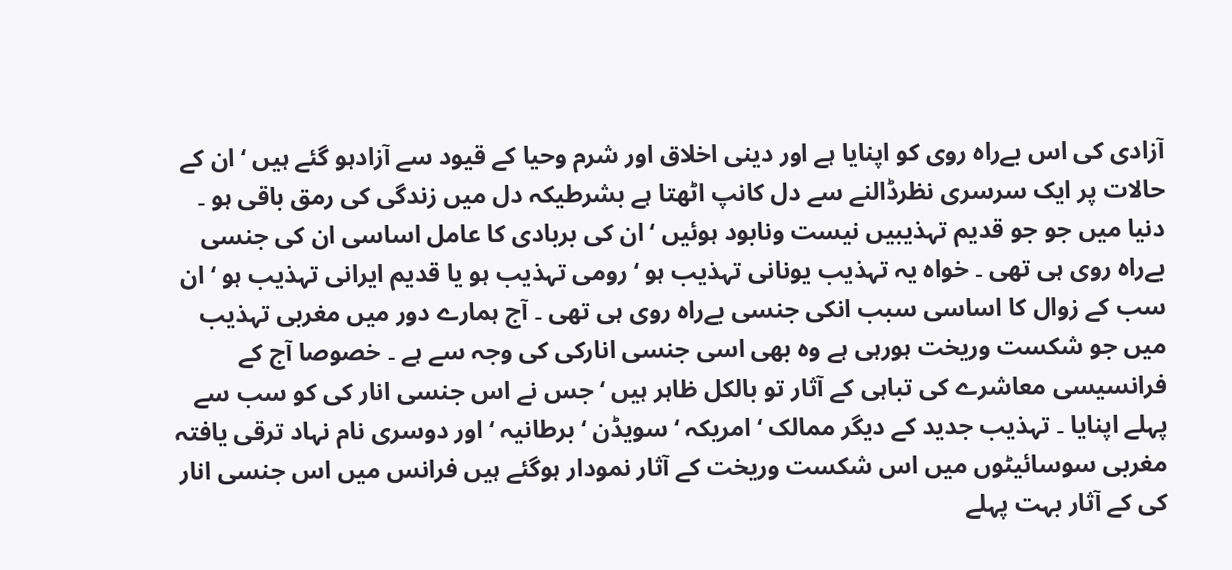آزادی کی اس بےراہ روی کو اپنایا ہے اور دینی اخلاق اور شرم وحیا کے قیود سے آزادہو گئے ہیں ‘ ان کے حالات پر ایک سرسری نظرڈالنے سے دل کانپ اٹھتا ہے بشرطیکہ دل میں زندگی کی رمق باقی ہو ۔ دنیا میں جو جو قدیم تہذیبیں نیست ونابود ہوئیں ‘ ان کی بربادی کا عامل اساسی ان کی جنسی بےراہ روی ہی تھی ۔ خواہ یہ تہذیب یونانی تہذیب ہو ‘ رومی تہذیب ہو یا قدیم ایرانی تہذیب ہو ‘ ان سب کے زوال کا اساسی سبب انکی جنسی بےراہ روی ہی تھی ۔ آج ہمارے دور میں مغربی تہذیب میں جو شکست وریخت ہورہی ہے وہ بھی اسی جنسی انارکی کی وجہ سے ہے ۔ خصوصا آج کے فرانسیسی معاشرے کی تباہی کے آثار تو بالکل ظاہر ہیں ‘ جس نے اس جنسی انار کی کو سب سے پہلے اپنایا ۔ تہذیب جدید کے دیگر ممالک ‘ امریکہ ‘ سویڈن ‘ برطانیہ ‘ اور دوسری نام نہاد ترقی یافتہ مغربی سوسائیٹوں میں اس شکست وریخت کے آثار نمودار ہوگئے ہیں فرانس میں اس جنسی انار کی کے آثار بہت پہلے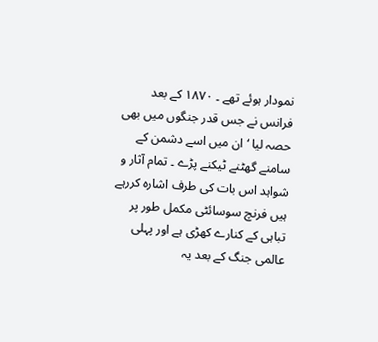نمودار ہوئے تھے ۔ ١٨٧٠ کے بعد فرانس نے جس قدر جنگوں میں بھی حصہ لیا ‘ ان میں اسے دشمن کے سامنے گھٹنے ٹیکنے پڑے ۔ تمام آثار و شواہد اس بات کی طرف اشارہ کررہے ہیں فرنچ سوسائٹی مکمل طور پر تباہی کے کنارے کھڑی ہے اور پہلی عالمی جنگ کے بعد یہ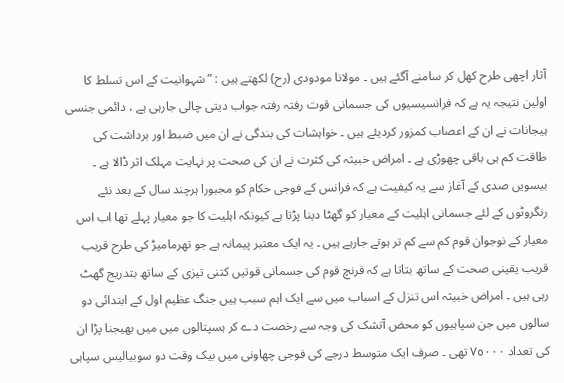آثار اچھی طرح کھل کر سامنے آگئے ہیں ۔ مولانا مودودی (رح) لکھتے ہیں : ” شہوانیت کے اس تسلط کا اولین نتیجہ یہ ہے کہ فرانسیسیوں کی جسمانی قوت رفتہ رفتہ جواب دیتی چالی جارہی ہے ، دائمی جنسی ہیجانات نے ان کے اعصاب کمزور کردیئے ہیں ۔ خواہشات کی بندگی نے ان میں ضبط اور برداشت کی طاقت کم ہی باقی چھوڑی ہے ۔ امراض خبیثہ کی کثرت نے ان کی صحت پر نہایت مہلک اثر ڈالا ہے ۔ بیسویں صدی کے آغاز سے یہ کیفیت ہے کہ فرانس کے فوجی حکام کو مجبورا ہرچند سال کے بعد نئے رنگروٹوں کے لئے جسمانی اہلیت کے معیار کو گھٹا دینا پڑتا ہے کیونکہ اہلیت کا جو معیار پہلے تھا اب اس معیار کے نوجوان قوم کم سے کم تر ہوتے جارہے ہیں ۔ یہ ایک معتبر پیمانہ ہے جو تھرمامیڑ کی طرح قریب قریب یقینی صحت کے ساتھ بتاتا ہے کہ فرنچ قوم کی جسمانی قوتیں کتنی تیزی کے ساتھ بتدریج گھٹ رہی ہیں ۔ امراض خبیثہ اس تنزل کے اسباب میں سے ایک اہم سبب ہیں جنگ عظیم اول کے ابتدائی دو سالوں میں جن سپاہیوں کو محض آتشک کی وجہ سے رخصت دے کر ہسپتالوں میں میں بھیجنا پڑا ان کی تعداد ٧٥٠٠٠ تھی ۔ صرف ایک متوسط درجے کی فوجی چھاونی میں بیک وقت دو سوبیالیس سپاہی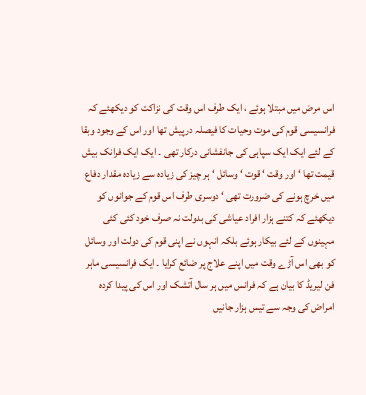اس مرض میں مبتلا ہوئے ، ایک طرف اس وقت کی نزاکت کو دیکھئے کہ فرانسیسی قوم کی موت وحیات کا فیصلہ درپیش تھا اور اس کے وجود وبقا کے لئے ایک ایک سپاہی کی جانفشانی درکار تھی ۔ ایک ایک فرانک بیش قیمت تھا ‘ اور وقت ‘ قوت ‘ وسائل ‘ ہر چیز کی زیادہ سے زیادہ مقدار دفاع میں خرچ ہونے کی ضرورت تھی ‘ دوسری طرف اس قوم کے جوانوں کو دیکھئے کہ کتنے ہزار افراد عیاشی کی بدولت نہ صرف خود کئی کئی مہینوں کے لئے بیکار ہوئے بلکہ انہوں نے اپنی قوم کی دولت اور وسائل کو بھی اس آڑے وقت میں اپنے علاج پر ضائع کرایا ۔ ایک فرانسیسی ماہر فن لیریڈ کا بیان ہے کہ فرانس میں ہر سال آتشک اور اس کی پیدا کردہ امراض کی وجہ سے تیس ہزار جانیں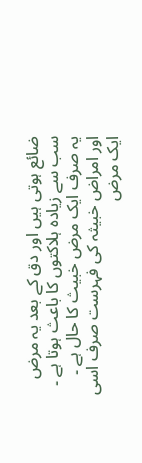ضائع ہوتی ہیں اور دق کے بعد یہ مرض سب سے زیادہ ہلاکتوں کا باعث ہوتا ہے ۔ یہ صرف ایک مرض خبیث کا حال ہے ۔ اور امراض خبیثہ کی فہرست صرف اسی ایک مرض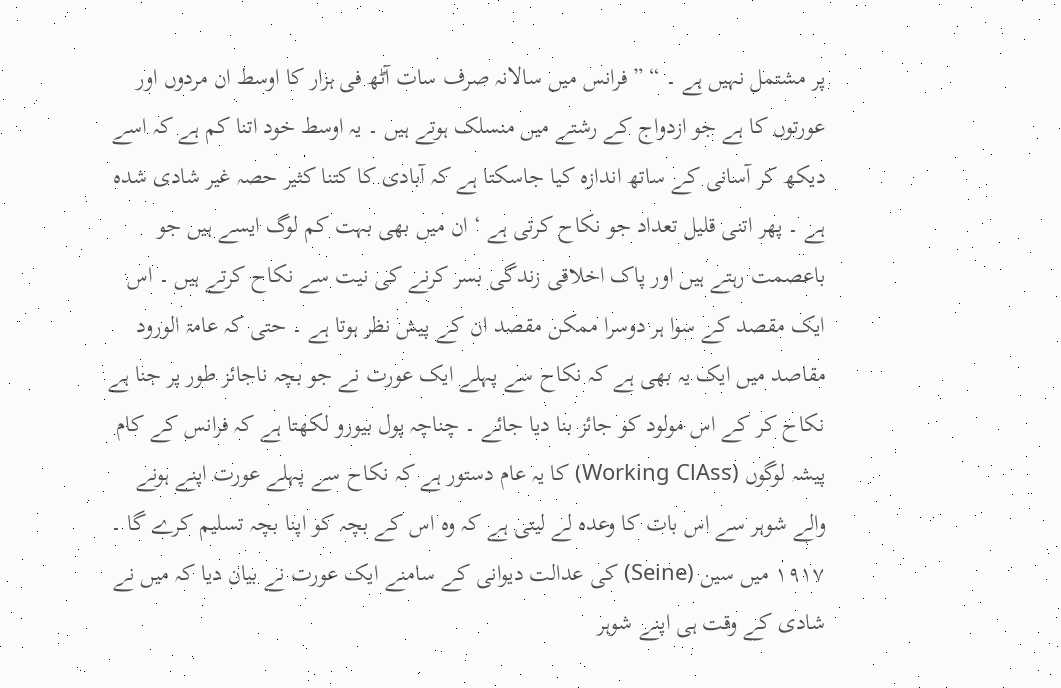پر مشتمل نہیں ہے ۔ “ ” فرانس میں سالانہ صرف سات آٹھ فی ہزار کا اوسط ان مردوں اور عورتوں کا ہے جو ازدواج کے رشتے میں منسلک ہوتے ہیں ۔ یہ اوسط خود اتنا کم ہے کہ اسے دیکھ کر آسانی کے ساتھ اندازہ کیا جاسکتا ہے کہ آبادی کا کتنا کثیر حصہ غیر شادی شدہ ہے ۔ پھر اتنی قلیل تعداد جو نکاح کرتی ہے ‘ ان میں بھی بہت کم لوگ ایسے ہیں جو باعصمت رہتے ہیں اور پاک اخلاقی زندگی بسر کرنے کی نیت سے نکاح کرتے ہیں ۔ اس ایک مقصد کے سوا ہر دوسرا ممکن مقصد ان کے پیش نظر ہوتا ہے ۔ حتی کہ عامۃ الورود مقاصد میں ایک یہ بھی ہے کہ نکاح سے پہلے ایک عورت نے جو بچہ ناجائز طور پر جنا ہے نکاح کر کے اس مولود کو جائز بنا دیا جائے ۔ چناچہ پول بیورو لکھتا ہے کہ فرانس کے کام پیشہ لوگوں (Working ClAss) کا یہ عام دستور ہے کہ نکاح سے پہلے عورت اپنے ہونے والے شوہر سے اس بات کا وعدہ لے لیتی ہے کہ وہ اس کے بچہ کو اپنا بچہ تسلیم کرے گا ۔ ١٩١٧ میں سین (Seine) کی عدالت دیوانی کے سامنے ایک عورت نے بیان دیا کہ میں نے شادی کے وقت ہی اپنے شوہر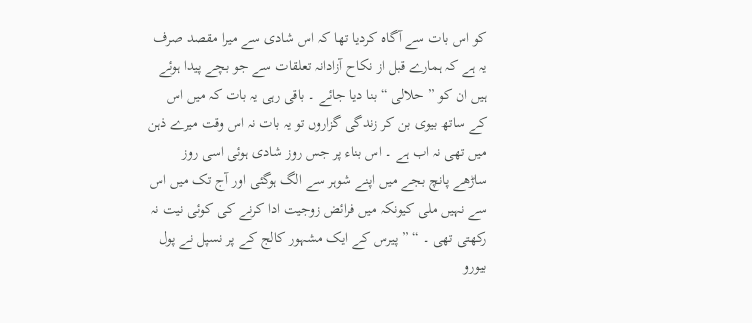کو اس بات سے آگاہ کردیا تھا کہ اس شادی سے میرا مقصد صرف یہ ہے کہ ہمارے قبل از نکاح آزادانہ تعلقات سے جو بچے پیدا ہوئے ہیں ان کو ” حلالی “ بنا دیا جائے ۔ باقی رہی یہ بات کہ میں اس کے ساتھ بیوی بن کر زندگی گزاروں تو یہ بات نہ اس وقت میرے ذہن میں تھی نہ اب ہے ۔ اس بناء پر جس روز شادی ہوئی اسی روز ساڑھے پانچ بجے میں اپنے شوہر سے الگ ہوگئی اور آج تک میں اس سے نہیں ملی کیونکہ میں فرائض زوجیت ادا کرنے کی کوئی نیت نہ رکھتی تھی ۔ “ ” پیرس کے ایک مشہور کالج کے پر نسپل نے پول بیورو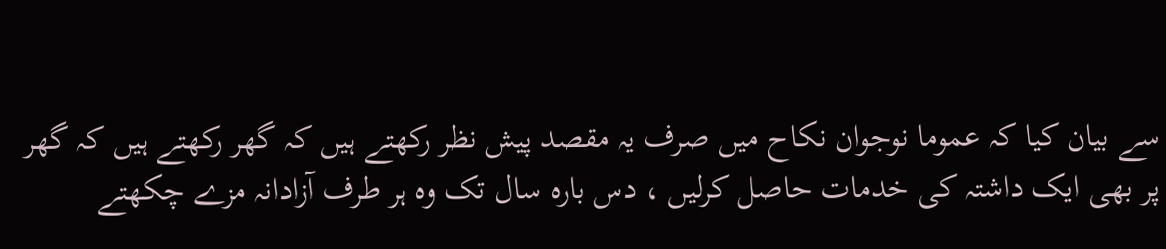سے بیان کیا کہ عموما نوجوان نکاح میں صرف یہ مقصد پیش نظر رکھتے ہیں کہ گھر رکھتے ہیں کہ گھر پر بھی ایک داشتہ کی خدمات حاصل کرلیں ، دس بارہ سال تک وہ ہر طرف آزادانہ مزے چکھتے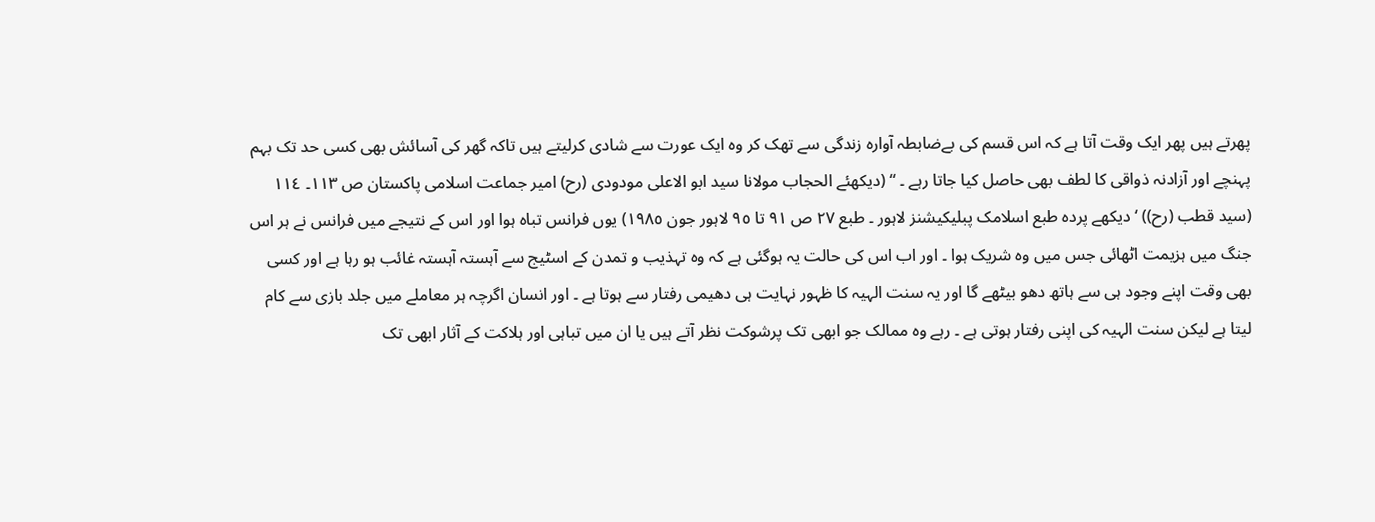پھرتے ہیں پھر ایک وقت آتا ہے کہ اس قسم کی بےضابطہ آوارہ زندگی سے تھک کر وہ ایک عورت سے شادی کرلیتے ہیں تاکہ گھر کی آسائش بھی کسی حد تک بہم پہنچے اور آزادنہ ذواقی کا لطف بھی حاصل کیا جاتا رہے ۔ “ (دیکھئے الحجاب مولانا سید ابو الاعلی مودودی (رح) امیر جماعت اسلامی پاکستان ص ١١٣۔ ١١٤ (سید قطب (رح)) ‘ دیکھے پردہ طبع اسلامک پبلیکیشنز لاہور ۔ طبع ٢٧ ص ٩١ تا ٩٥ لاہور جون ١٩٨٥) یوں فرانس تباہ ہوا اور اس کے نتیجے میں فرانس نے ہر اس جنگ میں ہزیمت اٹھائی جس میں وہ شریک ہوا ۔ اور اب اس کی حالت یہ ہوگئی ہے کہ وہ تہذیب و تمدن کے اسٹیج سے آہستہ آہستہ غائب ہو رہا ہے اور کسی بھی وقت اپنے وجود ہی سے ہاتھ دھو بیٹھے گا اور یہ سنت الہیہ کا ظہور نہایت ہی دھیمی رفتار سے ہوتا ہے ۔ اور انسان اگرچہ ہر معاملے میں جلد بازی سے کام لیتا ہے لیکن سنت الہیہ کی اپنی رفتار ہوتی ہے ۔ رہے وہ ممالک جو ابھی تک پرشوکت نظر آتے ہیں یا ان میں تباہی اور ہلاکت کے آثار ابھی تک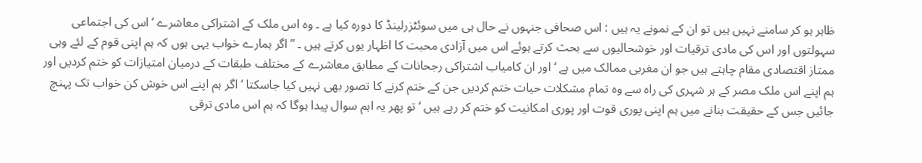ظاہر ہو کر سامنے نہیں ہیں تو ان کے نمونے یہ ہیں : اس صحافی جنہوں نے حال ہی میں سوئٹزرلینڈ کا دورہ کیا ہے ۔ وہ اس ملک کے اشتراکی معاشرے ‘ اس کی اجتماعی سہولتوں اور اس کی مادی ترقیات اور خوشحالیوں سے بحث کرتے ہوئے اس میں آزادی محبت کا اظہار یوں کرتے ہیں ۔ ” اگر ہمارے خواب یہی ہوں کہ ہم اپنی قوم کے لئے وہی ممتاز اقتصادی مقام چاہتے ہیں جو ان مغربی ممالک میں ہے ‘ اور ان کامیاب اشتراکی رجحانات کے مطابق معاشرے کے مختلف طبقات کے درمیان امتیازات کو ختم کردیں اور ہم اپنے اس ملک مصر کے ہر شہری کی راہ سے وہ تمام مشکلات حیات ختم کردیں جن کے ختم کرنے کا تصور بھی نہیں کیا جاسکتا ‘ اگر ہم اپنے اس خوش کن خواب تک پہنچ جائیں جس کے حقیقت بنانے میں ہم اپنی پوری قوت اور پوری امکانیت کو ختم کر رہے ہیں ‘ تو پھر یہ اہم سوال پیدا ہوگا کہ ہم اس مادی ترقی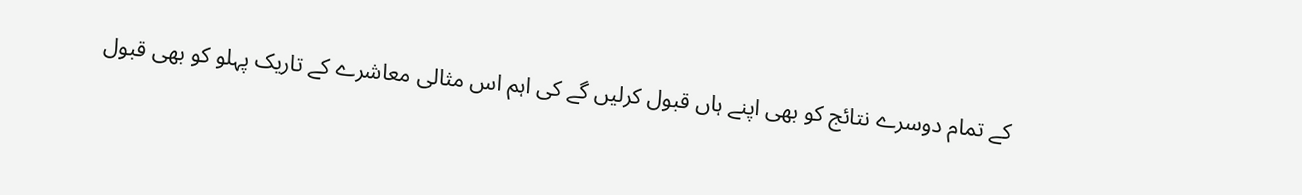کے تمام دوسرے نتائج کو بھی اپنے ہاں قبول کرلیں گے کی اہم اس مثالی معاشرے کے تاریک پہلو کو بھی قبول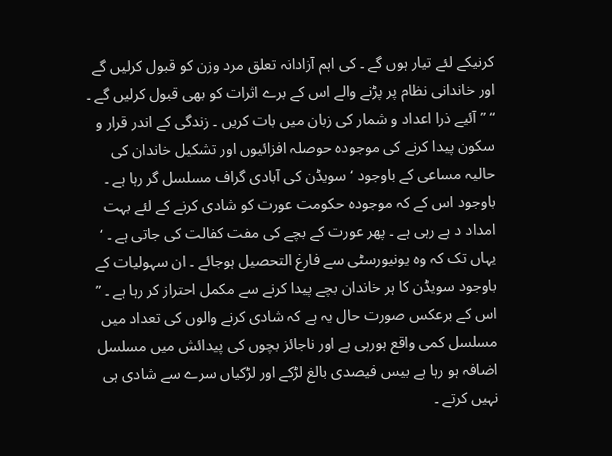کرنیکے لئے تیار ہوں گے ۔ کی اہم آزادانہ تعلق مرد وزن کو قبول کرلیں گے اور خاندانی نظام پر پڑنے والے اس کے برے اثرات کو بھی قبول کرلیں گے ۔ “ ” آئیے ذرا اعداد و شمار کی زبان میں بات کریں ۔ زندگی کے اندر قرار و سکون پیدا کرنے کی موجودہ حوصلہ افزائیوں اور تشکیل خاندان کی حالیہ مساعی کے باوجود ‘ سویڈن کی آبادی گراف مسلسل گر رہا ہے ۔ باوجود اس کے کہ موجودہ حکومت عورت کو شادی کرنے کے لئے بہت امداد د ہے رہی ہے ۔ پھر عورت کے بچے کی مفت کفالت کی جاتی ہے ۔ ‘ یہاں تک کہ وہ یونیورسٹی سے فارغ التحصیل ہوجائے ۔ ان سہولیات کے باوجود سویڈن کا ہر خاندان بچے پیدا کرنے سے مکمل احتراز کر رہا ہے ۔ ” اس کے برعکس صورت حال یہ ہے کہ شادی کرنے والوں کی تعداد میں مسلسل کمی واقع ہورہی ہے اور ناجائز بچوں کی پیدائش میں مسلسل اضافہ ہو رہا ہے بیس فیصدی بالغ لڑکے اور لڑکیاں سرے سے شادی ہی نہیں کرتے ۔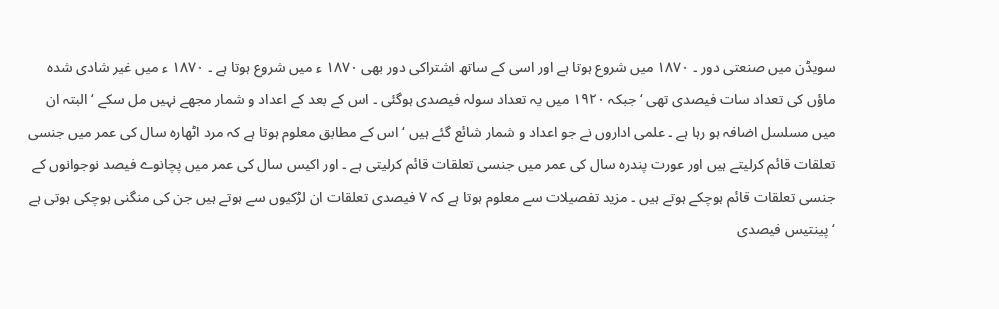سویڈن میں صنعتی دور ۔ ١٨٧٠ میں شروع ہوتا ہے اور اسی کے ساتھ اشتراکی دور بھی ١٨٧٠ ء میں شروع ہوتا ہے ۔ ١٨٧٠ ء میں غیر شادی شدہ ماؤں کی تعداد سات فیصدی تھی ‘ جبکہ ١٩٢٠ میں یہ تعداد سولہ فیصدی ہوگئی ۔ اس کے بعد کے اعداد و شمار مجھے نہیں مل سکے ‘ البتہ ان میں مسلسل اضافہ ہو رہا ہے ۔ علمی اداروں نے جو اعداد و شمار شائع گئے ہیں ‘ اس کے مطابق معلوم ہوتا ہے کہ مرد اٹھارہ سال کی عمر میں جنسی تعلقات قائم کرلیتے ہیں اور عورت پندرہ سال کی عمر میں جنسی تعلقات قائم کرلیتی ہے ۔ اور اکیس سال کی عمر میں پچانوے فیصد نوجوانوں کے جنسی تعلقات قائم ہوچکے ہوتے ہیں ۔ مزید تفصیلات سے معلوم ہوتا ہے کہ ٧ فیصدی تعلقات ان لڑکیوں سے ہوتے ہیں جن کی منگنی ہوچکی ہوتی ہے ‘ پینتیس فیصدی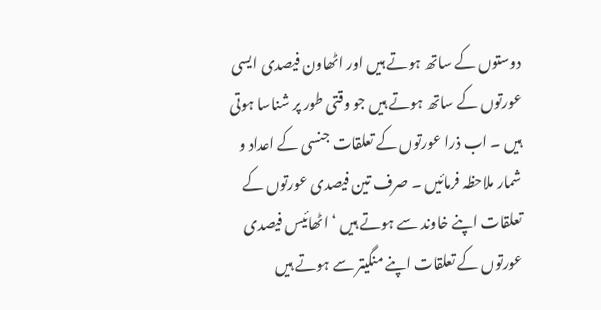دوستوں کے ساتھ ہوتے ہیں اور اٹھاون فیصدی ایسی عورتوں کے ساتھ ہوتے ہیں جو وقتی طور پر شناسا ہوتی ہیں ۔ اب ذرا عورتوں کے تعلقات جنسی کے اعداد و شمار ملاحظہ فرمائیں ۔ صرف تین فیصدی عورتوں کے تعلقات اپنے خاوند سے ہوتے ہیں ‘ اٹھائیس فیصدی عورتوں کے تعلقات اپنے منگیتر سے ہوتے ہیں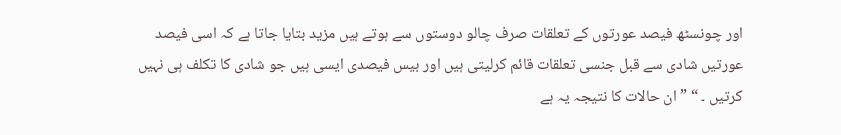اور چونسٹھ فیصد عورتوں کے تعلقات صرف چالو دوستوں سے ہوتے ہیں مزید بتایا جاتا ہے کہ اسی فیصد عورتیں شادی سے قبل جنسی تعلقات قائم کرلیتی ہیں اور بیس فیصدی ایسی ہیں جو شادی کا تکلف ہی نہیں کرتیں ۔ “ ” ان حالات کا نتیجہ یہ ہے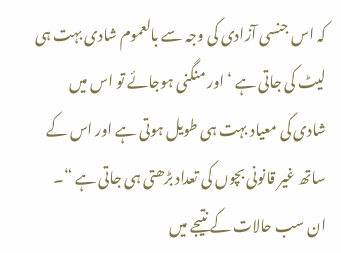کہ اس جنسی آزادی کی وجہ سے بالعموم شادی بہت ہی لیٹ کی جاتی ہے ‘ اور منگنی ہوجائے تو اس میں شادی کی معیاد بہت ہی طویل ہوتی ہے اور اس کے ساتھ غیر قانونی بچوں کی تعداد بڑھتی ہی جاتی ہے “۔ ان سب حالات کے نتیجے میں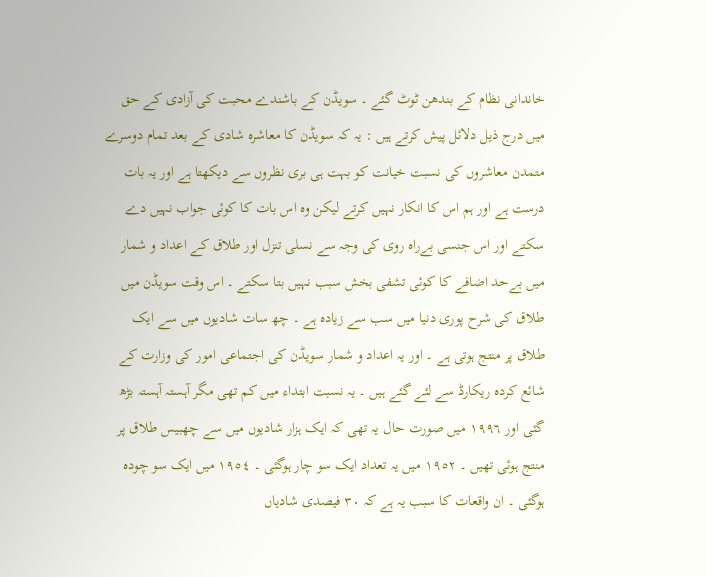خاندانی نظام کے بندھن ٹوٹ گئے ۔ سویڈن کے باشندے محبت کی آزادی کے حق میں درج ذیل دلائل پیش کرتے ہیں : یہ کہ سویڈن کا معاشرہ شادی کے بعد تمام دوسرے متمدن معاشروں کی نسبت خیانت کو بہت ہی بری نظروں سے دیکھتا ہے اور یہ بات درست ہے اور ہم اس کا انکار نہیں کرتے لیکن وہ اس بات کا کوئی جواب نہیں دے سکتے اور اس جنسی بےراہ روی کی وجہ سے نسلی تنزل اور طلاق کے اعداد و شمار میں بےحد اضافے کا کوئی تشفی بخش سبب نہیں بتا سکتے ۔ اس وقت سویڈن میں طلاق کی شرح پوری دنیا میں سب سے زیادہ ہے ۔ چھ سات شادیوں میں سے ایک طلاق پر منتج ہوتی ہے ۔ اور یہ اعداد و شمار سویڈن کی اجتماعی امور کی وزارت کے شائع کردہ ریکارڈ سے لئے گئے ہیں ۔ یہ نسبت ابتداء میں کم تھی مگر آہستہ آہستہ بڑھ گئی اور ١٩٩٦ میں صورت حال یہ تھی کہ ایک ہزار شادیوں میں سے چھبیس طلاق پر منتج ہوئی تھیں ۔ ١٩٥٢ میں یہ تعداد ایک سو چار ہوگئی ۔ ١٩٥٤ میں ایک سو چودہ ہوگئی ۔ ان واقعات کا سبب یہ ہے کہ ٣٠ فیصدی شادیاں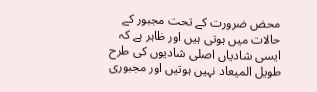محض ضرورت کے تحت مجبور کے حالات میں ہوتی ہیں اور ظاہر ہے کہ ایسی شادیاں اصلی شادیوں کی طرح طویل المیعاد نہیں ہوتیں اور مجبوری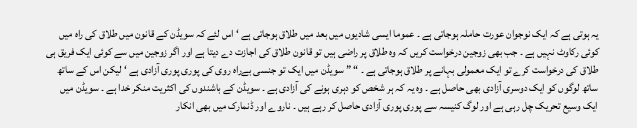یہ ہوتی ہے کہ ایک نوجوان عورت حاملہ ہوجاتی ہے ۔ عموما ایسی شادیوں میں بعد میں طلاق ہوجاتی ہے ‘ اس لئے کہ سویڈن کے قانون میں طلاق کی راہ میں کوئی رکاوٹ نہیں ہے ۔ جب بھی زوجین درخواست کریں کہ وہ طلاق پر راضی ہیں تو قانون طلاق کی اجازت دے دیتا ہے اور اگر زوجین میں سے کوئی ایک فریق ہی طلاق کی درخواست کرے تو ایک معمولی بہانے پر طلاق ہوجاتی ہے ۔ “ ” سویڈن میں ایک تو جنسی بےراہ روی کی پوری پوری آزادی ہے ‘ لیکن اس کے ساتھ ساتھ لوگوں کو ایک دوسری آزادی بھی حاصل ہے ۔ وہ یہ کہ ہر شخص کو دہری ہونے کی آزادی ہے ۔ سویڈن کے باشندوں کی اکثریت منکر خدا ہے ۔ سویڈن میں ایک وسیع تحریک چل رہی ہے اور لوگ کنیسہ سے پوری پوری آزادی حاصل کر رہے ہیں ۔ ناروے اور ڈنمارک میں بھی انکار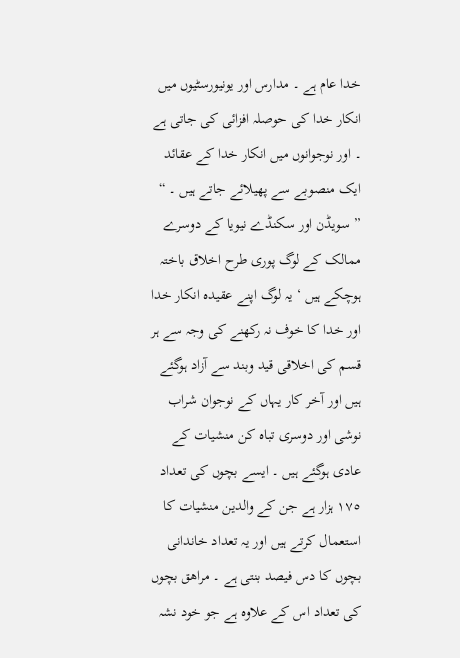خدا عام ہے ۔ مدارس اور یونیورسٹیوں میں انکار خدا کی حوصلہ افزائی کی جاتی ہے ۔ اور نوجوانوں میں انکار خدا کے عقائد ایک منصوبے سے پھیلائے جاتے ہیں ۔ “ ” سویڈن اور سکنڈے نیویا کے دوسرے ممالک کے لوگ پوری طرح اخلاق باختہ ہوچکے ہیں ‘ یہ لوگ اپنے عقیدہ انکار خدا اور خدا کا خوف نہ رکھنے کی وجہ سے ہر قسم کی اخلاقی قید وبند سے آزاد ہوگئے ہیں اور آخر کار یہاں کے نوجوان شراب نوشی اور دوسری تباہ کن منشیات کے عادی ہوگئے ہیں ۔ ایسے بچوں کی تعداد ١٧٥ ہزار ہے جن کے والدین منشیات کا استعمال کرتے ہیں اور یہ تعداد خاندانی بچوں کا دس فیصد بنتی ہے ۔ مراھق بچوں کی تعداد اس کے علاوہ ہے جو خود نشہ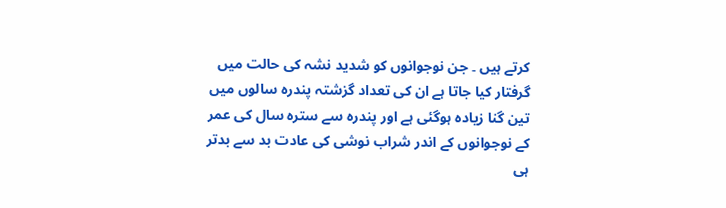کرتے ہیں ۔ جن نوجوانوں کو شدید نشہ کی حالت میں گرفتار کیا جاتا ہے ان کی تعداد گزشتہ پندرہ سالوں میں تین گنا زیادہ ہوگئی ہے اور پندرہ سے سترہ سال کی عمر کے نوجوانوں کے اندر شراب نوشی کی عادت بد سے بدتر ہی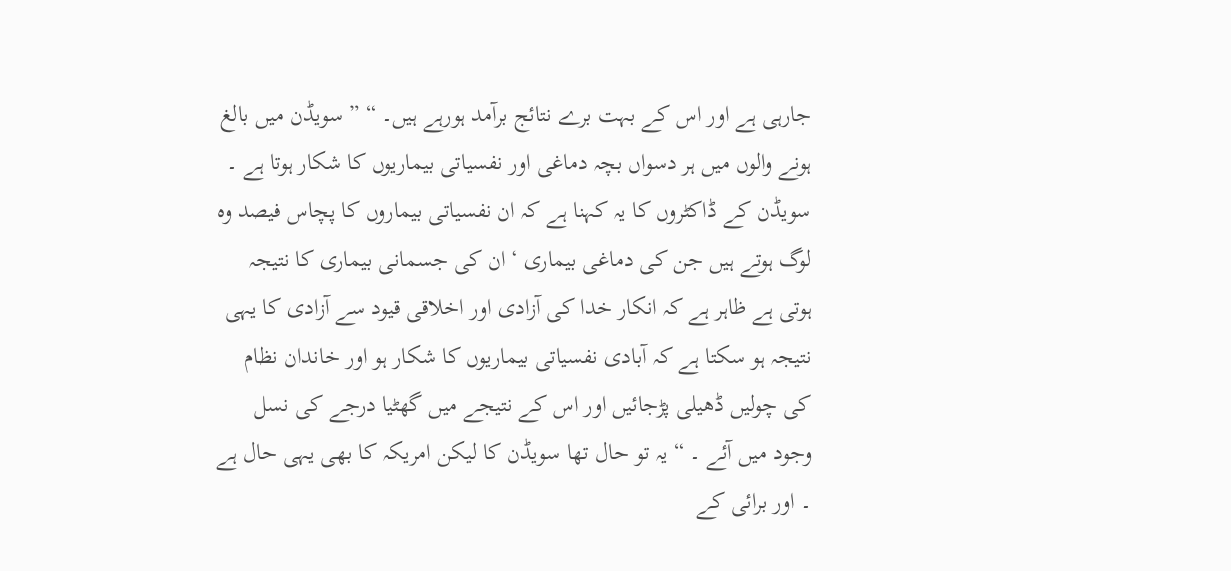جارہی ہے اور اس کے بہت برے نتائج برآمد ہورہے ہیں۔ “ ” سویڈن میں بالغ ہونے والوں میں ہر دسواں بچہ دماغی اور نفسیاتی بیماریوں کا شکار ہوتا ہے ۔ سویڈن کے ڈاکٹروں کا یہ کہنا ہے کہ ان نفسیاتی بیماروں کا پچاس فیصد وہ لوگ ہوتے ہیں جن کی دماغی بیماری ‘ ان کی جسمانی بیماری کا نتیجہ ہوتی ہے ظاہر ہے کہ انکار خدا کی آزادی اور اخلاقی قیود سے آزادی کا یہی نتیجہ ہو سکتا ہے کہ آبادی نفسیاتی بیماریوں کا شکار ہو اور خاندان نظام کی چولیں ڈھیلی پڑجائیں اور اس کے نتیجے میں گھٹیا درجے کی نسل وجود میں آئے ۔ “ یہ تو حال تھا سویڈن کا لیکن امریکہ کا بھی یہی حال ہے ۔ اور برائی کے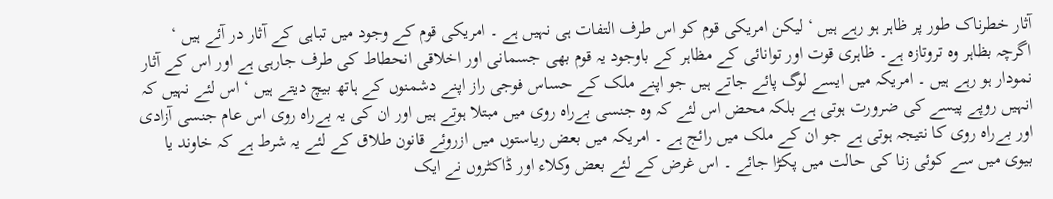آثار خطرناک طور پر ظاہر ہو رہے ہیں ‘ لیکن امریکی قوم کو اس طرف التفات ہی نہیں ہے ۔ امریکی قوم کے وجود میں تباہی کے آثار در آئے ہیں ‘ اگرچہ بظاہر وہ تروتازہ ہے۔ ظاہری قوت اور توانائی کے مظاہر کے باوجود یہ قوم بھی جسمانی اور اخلاقی انحطاط کی طرف جارہی ہے اور اس کے آثار نمودار ہو رہے ہیں ۔ امریکہ میں ایسے لوگ پائے جاتے ہیں جو اپنے ملک کے حساس فوجی راز اپنے دشمنوں کے ہاتھ بیچ دیتے ہیں ‘ اس لئے نہیں کہ انہیں روپے پیسے کی ضرورت ہوتی ہے بلکہ محض اس لئے کہ وہ جنسی بےراہ روی میں مبتلا ہوتے ہیں اور ان کی یہ بےراہ روی اس عام جنسی آزادی اور بےراہ روی کا نتیجہ ہوتی ہے جو ان کے ملک میں رائج ہے ۔ امریکہ میں بعض ریاستوں میں ازروئے قانون طلاق کے لئے یہ شرط ہے کہ خاوند یا بیوی میں سے کوئی زنا کی حالت میں پکڑا جائے ۔ اس غرض کے لئے بعض وکلاء اور ڈاکٹروں نے ایک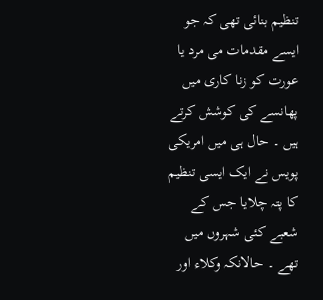تنظیم بنائی تھی کہ جو ایسے مقدمات می مرد یا عورت کو زنا کاری میں پھانسے کی کوشش کرتے ہیں ۔ حال ہی میں امریکی پویس نے ایک ایسی تنظیم کا پتہ چلایا جس کے شعبے کئی شہروں میں تھے ۔ حالانکہ وکلاء اور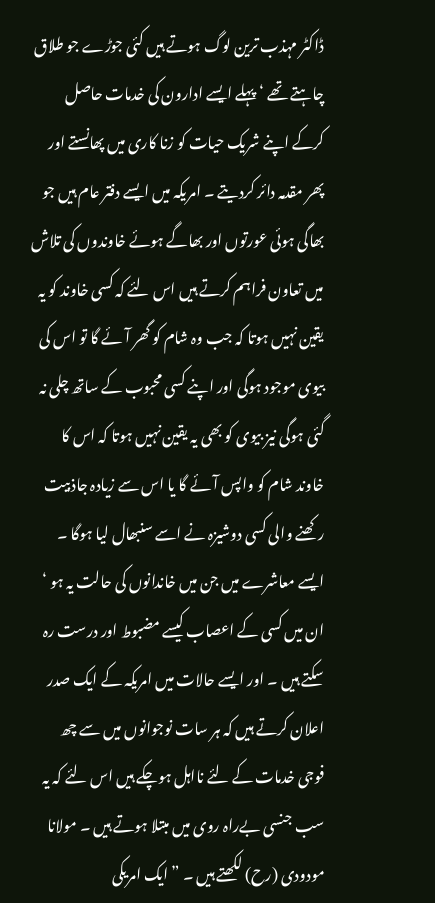ڈاکٹر مہذب ترین لوگ ہوتے ہیں کئی جوڑے جو طلاق چاہتے تھے ‘ پہلے ایسے ادارون کی خدمات حاصل کرکے اپنے شریک حیات کو زنا کاری میں پھانستے اور پھر مقدمہ دائر کردیتے ۔ امریکہ میں ایسے دفتر عام ہیں جو بھاگی ہوئی عورتوں اور بھاگے ہوئے خاوندوں کی تلاش میں تعاون فراہم کرتے ہیں اس لئے کہ کسی خاوند کو یہ یقین نہیں ہوتا کہ جب وہ شام کو گھر آئے گا تو اس کی بیوی موجود ہوگی اور اپنے کسی محبوب کے ساتھ چلی نہ گئی ہوگی نیز بیوی کو بھی یہ یقین نہیں ہوتا کہ اس کا خاوند شام کو واپس آئے گا یا اس سے زیادہ جاذبیت رکھنے والی کسی دوشیزہ نے اسے سنبھال لیا ہوگا ۔ ایسے معاشرے میں جن میں خاندانوں کی حالت یہ ہو ‘ ان میں کسی کے اعصاب کیسے مضبوط اور درست رہ سکتے ہیں ۔ اور ایسے حالات میں امریکہ کے ایک صدر اعلان کرتے ہیں کہ ہر سات نوجوانوں میں سے چھ فوجی خدمات کے لئے نااہل ہوچکے ہیں اس لئے کہ یہ سب جنسی بےراہ روی میں مبتلا ہوتے ہیں ۔ مولانا مودودی (رح) لکھتے ہیں ۔ ” ایک امریکی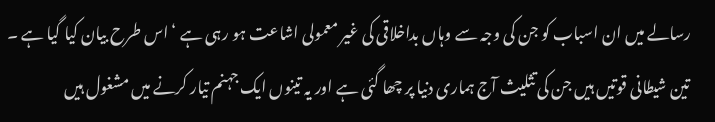رسالے میں ان اسباب کو جن کی وجہ سے وہاں بداخلاقی کی غیر معمولی اشاعت ہو رہی ہے ‘ اس طرح بیان کیا گیا ہے ۔ تین شیطانی قوتیں ہیں جن کی تثلیث آج ہماری دنیا پر چھا گئی ہے اور یہ تینوں ایک جہنم تیار کرنے میں مشغول ہیں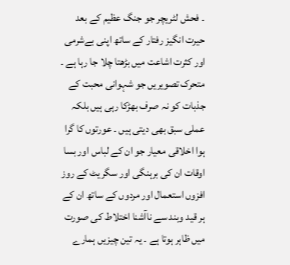۔ فحش لٹریچر جو جنگ عظیم کے بعد حیرت انگیز رفتار کے ساتھ اپنی بےشرمی اور کثرت اشاعت میں بڑھتا چلا جا رہا ہے ۔ متحرک تصویریں جو شہوانی محبت کے جذبات کو نہ صرف بھڑکا رہی ہیں بلکہ عملی سبق بھی دیتی ہیں ۔ عورتوں کا گرا ہوا اخلاقی معیار جو ان کے لباس اور بسا اوقات ان کی برہنگی اور سگریٹ کے روز افزوں استعمال اور مردوں کے ساتھ ان کے ہر قید وبند سے ناآشنا اختلاط کی صورت میں ظاہر ہوتا ہے ۔ یہ تین چیزیں ہمارے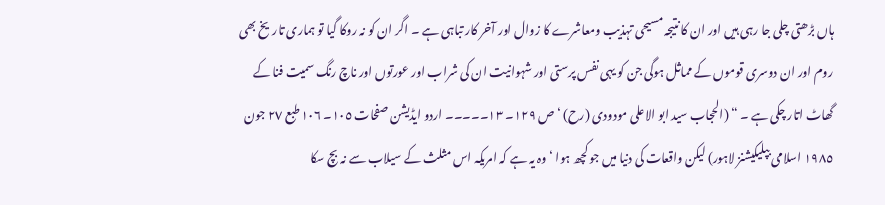ہاں بڑھتی چلی جا رہی ہیں اور ان کا نتیجہ مسیحی تہذیب ومعاشرے کا زوال اور آخر کار تباہی ہے ۔ اگر ان کو نہ روکا گیا تو ہماری تاریخ بھی روم اور ان دوسری قوموں کے مماثل ہوگی جن کو یہی نفس پرستی اور شہوانیت ان کی شراب اور عورتوں اور ناچ رنگ سمیت فنا کے گھاٹ اتار چکی ہے ۔ “ (الحجاب سید ابو الاعلی مودودی (رح) ‘ ص ١٢٩۔ ١٣۔۔۔۔۔ اردو ایڈیشن صفحات ١٠٥۔ ١٠٦ طبع ٢٧ جون ١٩٨٥ اسلامی بپلیکیشنز لاہور) لیکن واقعات کی دنیا میں جو کچھ ہوا ‘ وہ یہ ہے کہ امریکہ اس مثلث کے سیلاب سے نہ بچ سکا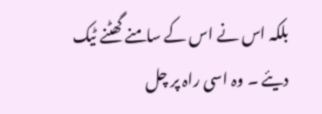بلکہ اس نے اس کے سامنے گھٹنے ٹیک دیئے ۔ وہ اسی راہ پر چل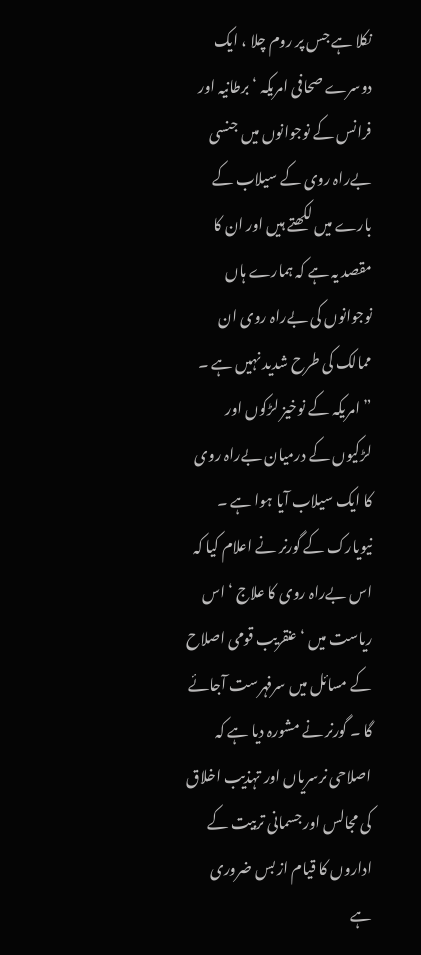نکلا ہے جس پر روم چلا ، ایک دوسرے صحافی امریکہ ‘ برطانیہ اور فرانس کے نوجوانوں میں جنسی بےراہ روی کے سیلاب کے بارے میں لکھتے ہیں اور ان کا مقصد یہ ہے کہ ہمارے ہاں نوجوانوں کی بےراہ روی ان ممالک کی طرح شدید نہیں ہے ۔ ” امریکہ کے نوخیز لڑکوں اور لڑکیوں کے درمیان بےراہ روی کا ایک سیلاب آیا ہوا ہے ۔ نیویارک کے گورنر نے اعلام کیا کہ اس بےراہ روی کا علاج ‘ اس ریاست میں ‘ عنقریب قومی اصلاح کے مسائل میں سرفہرست آجائے گا ۔ گورنر نے مشورہ دیا ہے کہ اصلاحی نرسریاں اور تہذیب اخلاق کی مجالس اور جسمانی تربیت کے اداروں کا قیام از بس ضروری ہے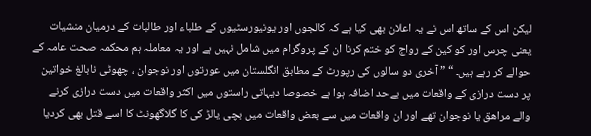لیکن اس کے ساتھ اس نے یہ اعلان بھی کیا ہے کہ کالجوں اور یونیورسٹیوں کے طلباء اور طالبات کے درمیان منشیات یعنی چرس اور کو کین کے رواج کو ختم کرنا ان کے پروگرام میں شامل نہیں ہے اور یہ معاملہ ہم محکمہ صحت عامہ کے حوالے کر رہے ہیں۔ “ ” آخری دو سالوں کی رپورٹ کے مطابق انگلستان میں عورتوں اور نوجوان ، چھوٹی نابالغ خواتین پر دست درازی کے واقعات میں بےحد اضافہ ہوا ہے خصوصا دیہاتی راستوں میں اکثر واقعات میں دست درازی کرنے والے مراھق یا نوجوان تھے اور ان واقعات میں سے بعض واقعات میں بچی یالڑ کی کا گلاگھونٹ کا اسے قتل بھی کردیا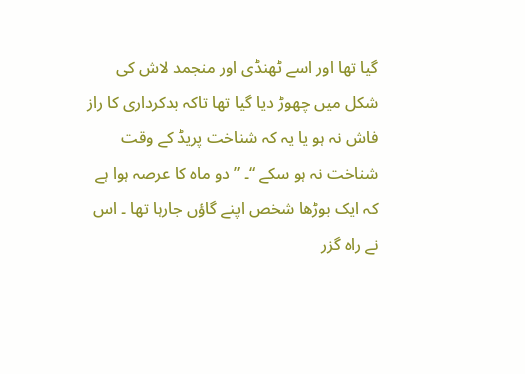گیا تھا اور اسے ٹھنڈی اور منجمد لاش کی شکل میں چھوڑ دیا گیا تھا تاکہ بدکرداری کا راز فاش نہ ہو یا یہ کہ شناخت پریڈ کے وقت شناخت نہ ہو سکے “۔ ” دو ماہ کا عرصہ ہوا ہے کہ ایک بوڑھا شخص اپنے گاؤں جارہا تھا ۔ اس نے راہ گزر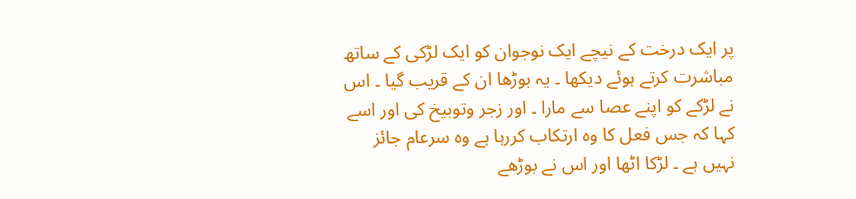پر ایک درخت کے نیچے ایک نوجوان کو ایک لڑکی کے ساتھ مباشرت کرتے ہوئے دیکھا ۔ یہ بوڑھا ان کے قریب گیا ۔ اس نے لڑکے کو اپنے عصا سے مارا ۔ اور زجر وتوبیخ کی اور اسے کہا کہ جس فعل کا وہ ارتکاب کررہا ہے وہ سرعام جائز نہیں ہے ۔ لڑکا اٹھا اور اس نے بوڑھے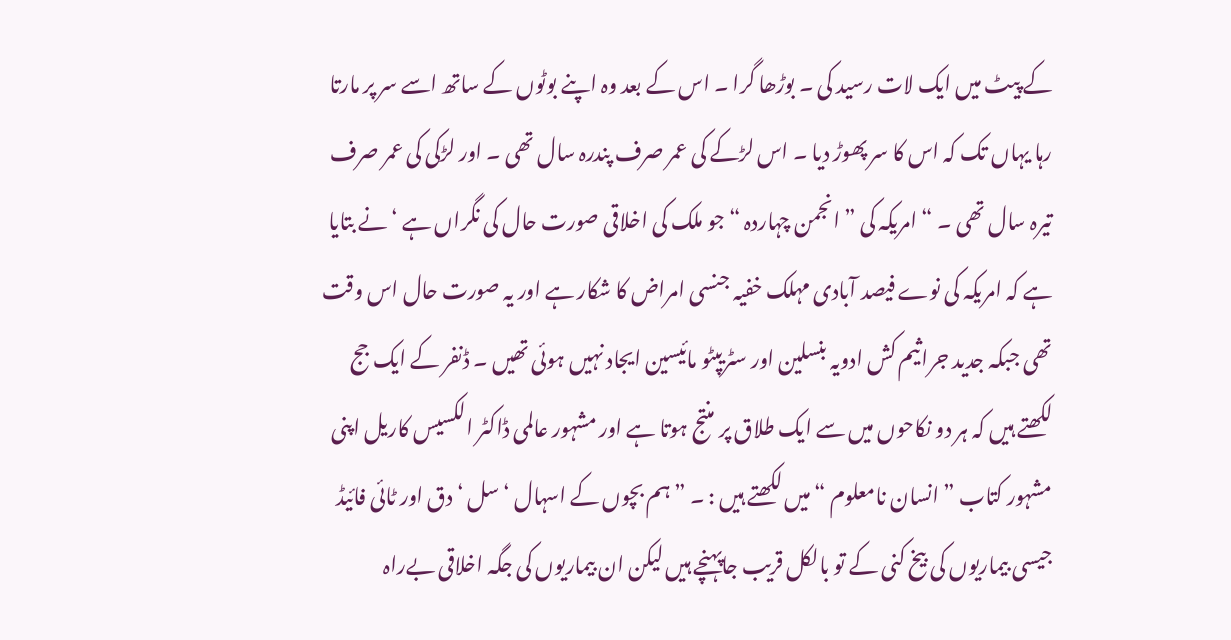کے پیٹ میں ایک لات رسید کی ۔ بوڑھا گرا ۔ اس کے بعد وہ اپنے بوٹوں کے ساتھ اسے سر پر مارتا رہا یہاں تک کہ اس کا سر پھوڑ دیا ۔ اس لڑکے کی عمر صرف پندرہ سال تھی ۔ اور لڑکی کی عمر صرف تیرہ سال تھی ۔ “ امریکہ کی ” انجمن چہاردہ “ جو ملک کی اخلاقی صورت حال کی نگراں ہے ‘ نے بتایا ہے کہ امریکہ کی نوے فیصد آبادی مہلک خفیہ جنسی امراض کا شکار ہے اور یہ صورت حال اس وقت تھی جبکہ جدید جراثیم کش ادویہ بنسلین اور سٹریپٹو مائیسین ایجاد نہیں ہوئی تھیں ۔ ڈنفر کے ایک جج لکھتے ہیں کہ ہر دو نکاحوں میں سے ایک طلاق پر منتج ہوتا ہے اور مشہور عالمی ڈاکٹر الکسیس کاریل اپنی مشہور کتاب ” انسان نامعلوم “ میں لکھتے ہیں : ۔ ” ہم بچوں کے اسہال ‘ سل ‘ دق اور ٹائی فائیڈ جیسی بیماریوں کی بیخ کنی کے تو بالکل قریب جاپہنچے ہیں لیکن ان بیماریوں کی جگہ اخلاقی بےراہ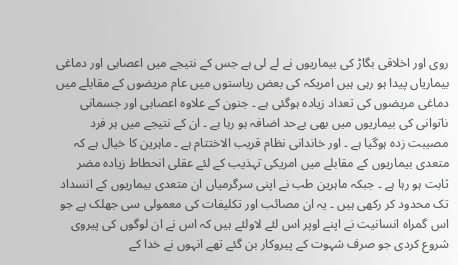روی اور اخلاقی بگاڑ کی بیماریوں نے لے لی ہے جس کے نتیجے میں اعصابی اور دماغی بیماریاں پیدا ہو رہی ہیں امریکہ کی بعض ریاستوں میں عام مریضوں کے مقابلے میں دماغی مریضوں کی تعداد زیادہ ہوگئی ہے ۔ جنون کے علاوہ اعصابی اور جسمانی ناتوانی کی بیماریوں میں بھی بےحد اضافہ ہو رہا ہے ۔ ان کے نتیجے میں ہر فرد مصیبت زدہ ہوگیا ہے ۔ اور خاندانی نظام قریب الاختتام ہے ۔ ماہرین کا خیال ہے کہ متعدی بیماریوں کے مقابلے میں امریکی تہذیب کے لئے عقلی انحطاط زیادہ مضر ثابت ہو رہا ہے ۔ جبکہ ماہرین طب نے اپنی سرگرمیاں ان متعدی بیماریوں کے انسداد تک محدود کر رکھی ہیں ۔ یہ ان مصائب اور تکلیفات کی معمولی سی جھلک ہے جو اس گمراہ انسانیت نے اپنے اوپر اس لئے لاولئے ہیں کہ اس نے ان لوگوں کی پیروی شروع کردی جو صرف شہوت کے پیروکار بن گئے تھے انہوں نے خدا کے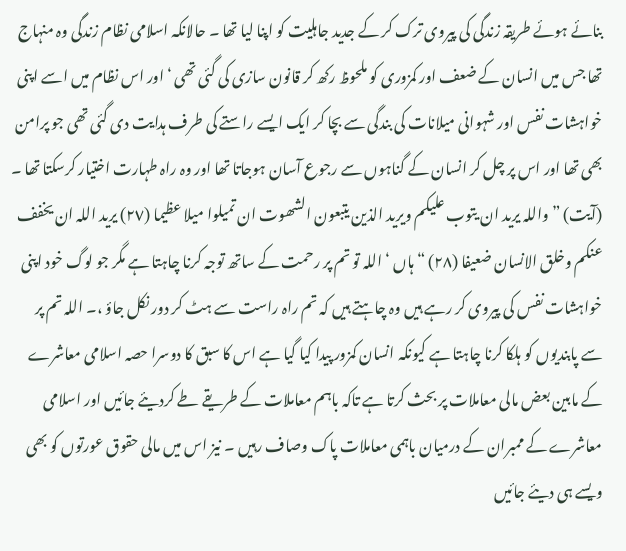بنائے ہوئے طریقہ زندگی کی پیروی ترک کر کے جدید جاہلیت کو اپنا لیا تھا ۔ حالانکہ اسلامی نظام زندگی وہ منہاج تھا جس میں انسان کے ضعف اور کمزوری کو ملحوظ رکھ کر قانون سازی کی گئی تھی ‘ اور اس نظام میں اسے اپنی خواہشات نفس اور شہوانی میلانات کی بندگی سے بچا کر ایک ایسے راستے کی طرف ہدایت دی گئی تھی جو پرامن بھی تھا اور اس پر چل کر انسان کے گناہوں سے رجوع آسان ہوجاتا تھا اور وہ راہ طہارت اختیار کرسکتا تھا ۔ (آیت) ” واللہ یرید ان یتوب علیکم ویرید الذین یتبعون الشھوت ان تمیلوا میلا عظیما (٢٧) یرید اللہ ان یخفف عنکم وخلق الانسان ضعیفا (٢٨) “ ہاں ‘ اللہ تو تم پر رحمت کے ساتھ توجہ کرنا چاہتا ہے مگر جو لوگ خود اپنی خواہشات نفس کی پیروی کر رہے ہیں وہ چاہتے ہیں کہ تم راہ راست سے ہٹ کر دور نکل جاؤ ،۔ اللہ تم پر سے پابندیوں کو ہلکا کرنا چاہتا ہے کیونکہ انسان کمزور پیدا کیا گیا ہے اس کا سبق کا دوسرا حصہ اسلامی معاشرے کے مابین بعض مالی معاملات پر بحث کرتا ہے تاکہ باہم معاملات کے طریقے طے کردیئے جائیں اور اسلامی معاشرے کے ممبران کے درمیان باہمی معاملات پاک وصاف رہیں ۔ نیز اس میں مالی حقوق عورتوں کو بھی ویسے ہی دیئے جائیں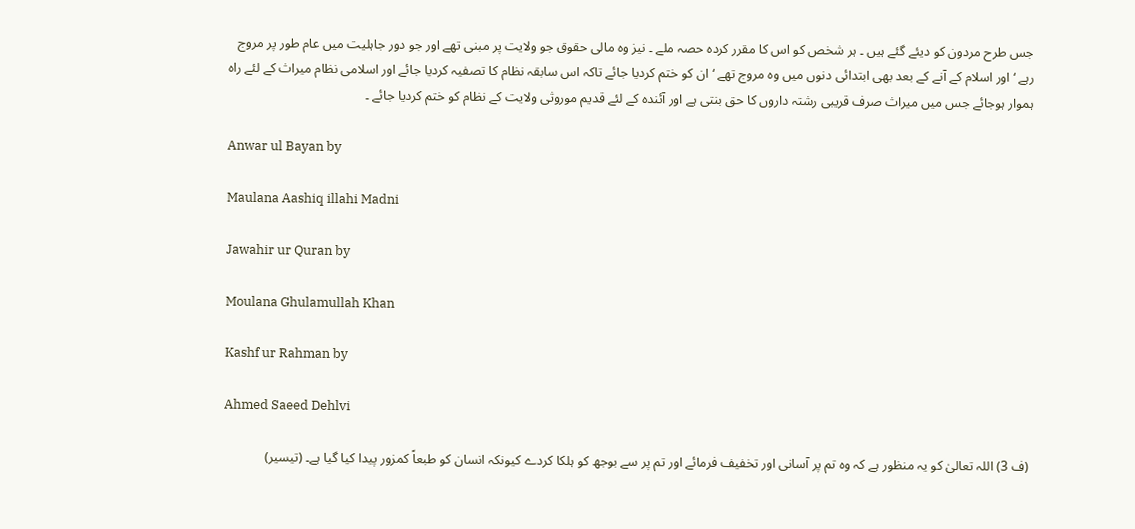جس طرح مردون کو دیئے گئے ہیں ۔ ہر شخص کو اس کا مقرر کردہ حصہ ملے ۔ نیز وہ مالی حقوق جو ولایت پر مبنی تھے اور جو دور جاہلیت میں عام طور پر مروج رہے ‘ اور اسلام کے آنے کے بعد بھی ابتدائی دنوں میں وہ مروج تھے ‘ ان کو ختم کردیا جائے تاکہ اس سابقہ نظام کا تصفیہ کردیا جائے اور اسلامی نظام میراث کے لئے راہ ہموار ہوجائے جس میں میراث صرف قریبی رشتہ داروں کا حق بنتی ہے اور آئندہ کے لئے قدیم موروثی ولایت کے نظام کو ختم کردیا جائے ۔

Anwar ul Bayan by

Maulana Aashiq illahi Madni

Jawahir ur Quran by

Moulana Ghulamullah Khan

Kashf ur Rahman by

Ahmed Saeed Dehlvi

(ف 3) اللہ تعالیٰ کو یہ منظور ہے کہ وہ تم پر آسانی اور تخفیف فرمائے اور تم پر سے بوجھ کو ہلکا کردے کیونکہ انسان کو طبعاً کمزور پیدا کیا گیا ہے۔ (تیسیر)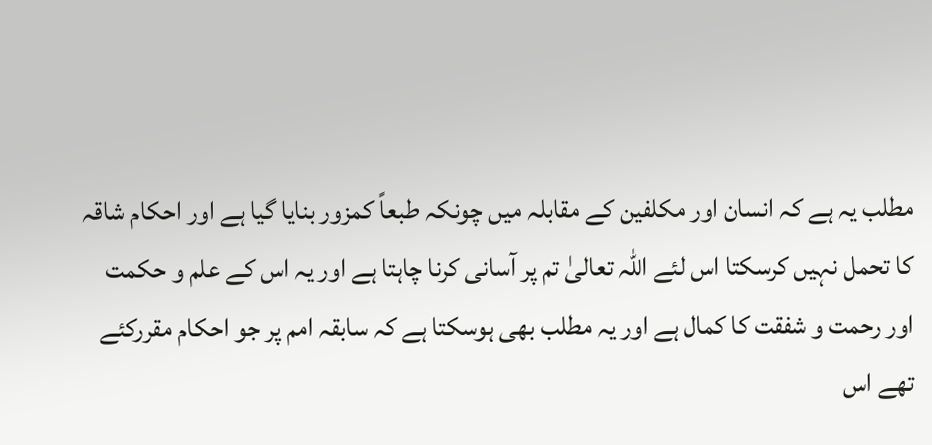مطلب یہ ہے کہ انسان اور مکلفین کے مقابلہ میں چونکہ طبعاً کمزور بنایا گیا ہے اور احکام شاقہ کا تحمل نہیں کرسکتا اس لئے اللہ تعالیٰ تم پر آسانی کرنا چاہتا ہے اور یہ اس کے علم و حکمت اور رحمت و شفقت کا کمال ہے اور یہ مطلب بھی ہوسکتا ہے کہ سابقہ امم پر جو احکام مقررکئے تھے اس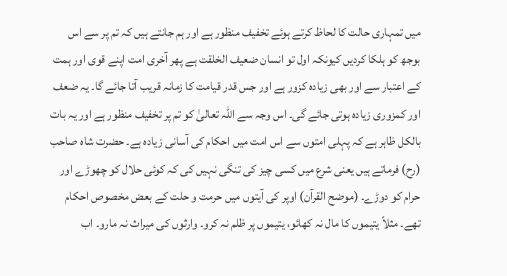میں تمہاری حالت کا لحاظ کرتے ہوئے تخفیف منظور ہے اور ہم جانتے ہیں کہ تم پر سے اس بوجھ کو ہلکا کردیں کیونکہ اول تو انسان ضعیف الخلقت ہے پھر آخری امت اپنے قوی اور ہمت کے اعتبار سے اور بھی زیادہ کزور ہے اور جس قدر قیامت کا زمانہ قریب آتا جائے گا۔ یہ ضعف اور کمزوری زیادہ ہوتی جائے گی۔ اس وجہ سے اللہ تعالیٰ کو تم پر تخفیف منظور ہے اور یہ بات بالکل ظاہر ہے کہ پہلی امتوں سے اس امت میں احکام کی آسانی زیادہ ہے۔ حضرت شاہ صاحب (رح) فرماتے ہیں یعنی شرع میں کسی چیز کی تنگی نہیں کی کہ کوئی حلال کو چھوڑے اور حرام کو دوڑے۔ (موضح القرآن) اوپر کی آیتوں میں حرمت و حلت کے بعض مخصوص احکام تھے۔ مثلاً یتیموں کا مال نہ کھائو، یتیموں پر ظلم نہ کرو۔ وارثوں کی میراث نہ مارو۔ اب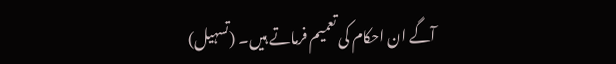آگے ان احکام کی تعمیم فرماتے ہیں۔ (تسہیل)